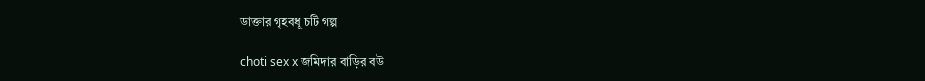ডাক্তার গৃহবধূ চটি গল্প

choti sex x জমিদার বাড়ির বউ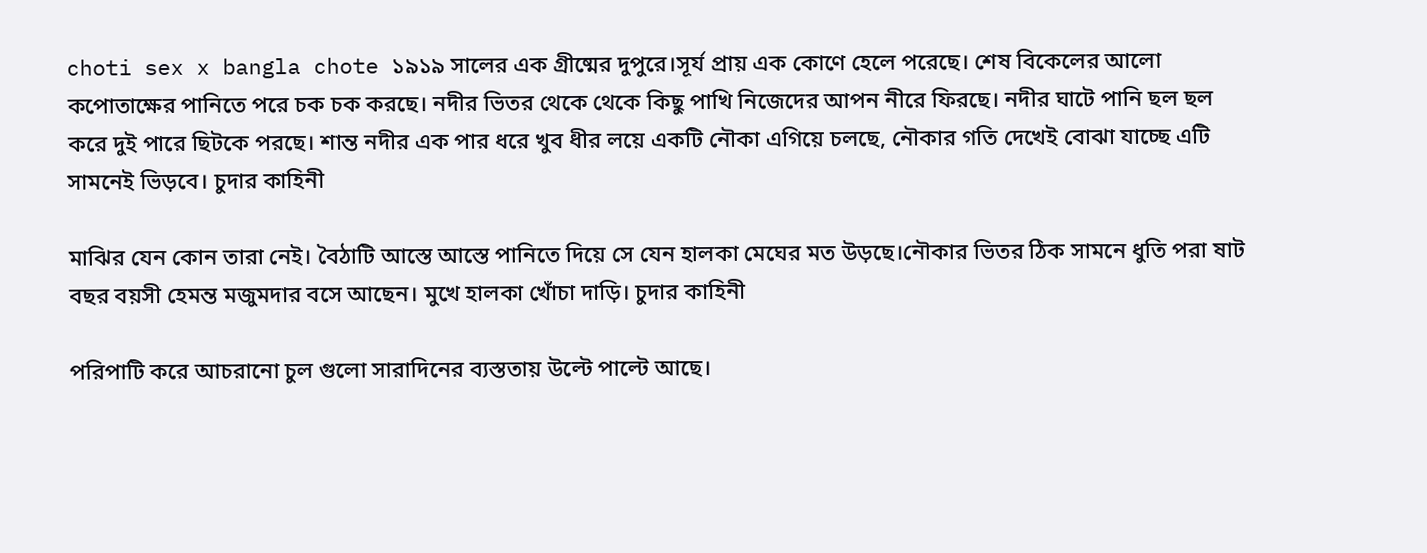choti sex x bangla chote ১৯১৯ সালের এক গ্রীষ্মের দুপুরে।সূর্য প্রায় এক কোণে হেলে পরেছে। শেষ বিকেলের আলো কপোতাক্ষের পানিতে পরে চক চক করছে। নদীর ভিতর থেকে থেকে কিছু পাখি নিজেদের আপন নীরে ফিরছে। নদীর ঘাটে পানি ছল ছল করে দুই পারে ছিটকে পরছে। শান্ত নদীর এক পার ধরে খুব ধীর লয়ে একটি নৌকা এগিয়ে চলছে, নৌকার গতি দেখেই বোঝা যাচ্ছে এটি সামনেই ভিড়বে। চুদার কাহিনী

মাঝির যেন কোন তারা নেই। বৈঠাটি আস্তে আস্তে পানিতে দিয়ে সে যেন হালকা মেঘের মত উড়ছে।নৌকার ভিতর ঠিক সামনে ধুতি পরা ষাট বছর বয়সী হেমন্ত মজুমদার বসে আছেন। মুখে হালকা খোঁচা দাড়ি। চুদার কাহিনী

পরিপাটি করে আচরানো চুল গুলো সারাদিনের ব্যস্ততায় উল্টে পাল্টে আছে।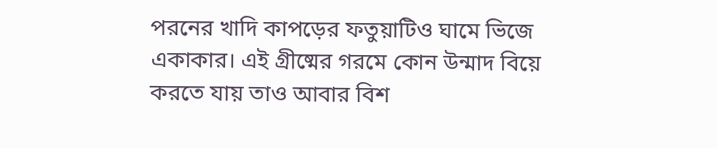পরনের খাদি কাপড়ের ফতুয়াটিও ঘামে ভিজে একাকার। এই গ্রীষ্মের গরমে কোন উন্মাদ বিয়ে করতে যায় তাও আবার বিশ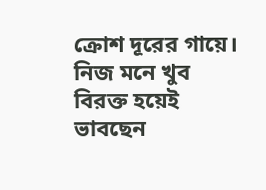ক্রোশ দূরের গায়ে। নিজ মনে খুব বিরক্ত হয়েই ভাবছেন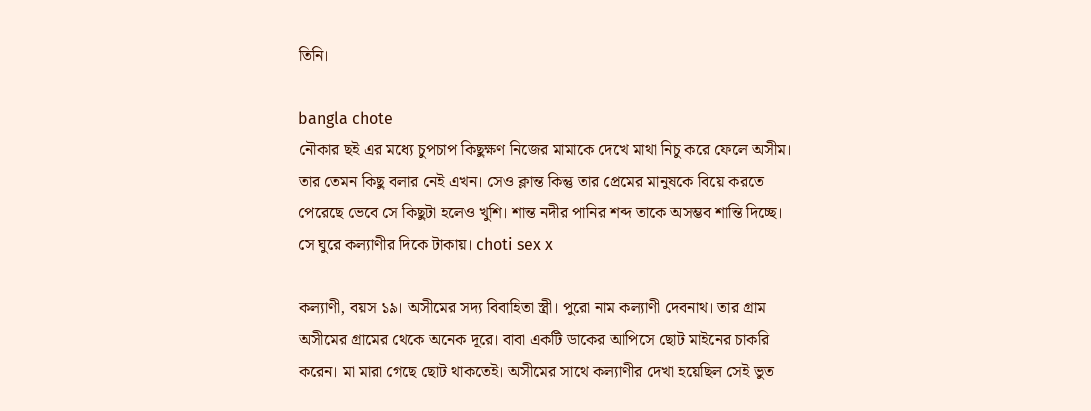তিনি।

bangla chote
নৌকার ছই এর মধ্যে চুপচাপ কিছুক্ষণ নিজের মামাকে দেখে মাথা নিচু করে ফেলে অসীম। তার তেমন কিছু বলার নেই এখন। সেও ক্লান্ত কিন্তু তার প্রেমের মানুষকে বিয়ে করতে পেরেছে ভেবে সে কিছুটা হলেও খুশি। শান্ত নদীর পানির শব্দ তাকে অসম্ভব শান্তি দিচ্ছে। সে ঘুরে কল্যাণীর দিকে টাকায়। choti sex x

কল্যাণী, বয়স ১৯। অসীমের সদ্য বিবাহিতা স্ত্রী। পুরো নাম কল্যাণী দেবনাথ। তার গ্রাম অসীমের গ্রামের থেকে অনেক দূরে। বাবা একটি ডাকের আপিসে ছোট মাইনের চাকরি করেন। মা মারা গেছে ছোট থাকতেই। অসীমের সাথে কল্যাণীর দেখা হয়েছিল সেই ভুত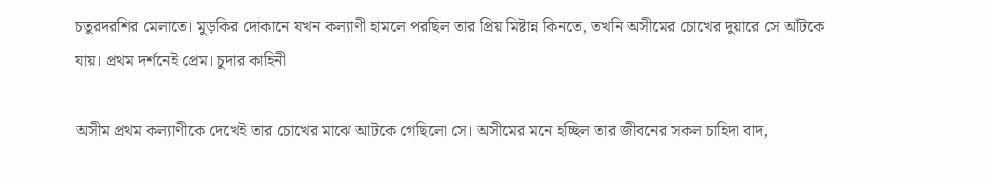চতুরদরশির মেলাতে। মুড়কির দোকানে যখন কল্যাণী হামলে পরছিল তার প্রিয় মিষ্টান্ন কিনতে, তখনি অসীমের চোখের দুয়ারে সে আঁটকে যায়। প্রথম দর্শনেই প্রেম। চুদার কাহিনী

অসীম প্রথম কল্যাণীকে দেখেই তার চোখের মাঝে আটকে গেছিলো সে। অসীমের মনে হচ্ছিল তার জীবনের সকল চাহিদা বাদ,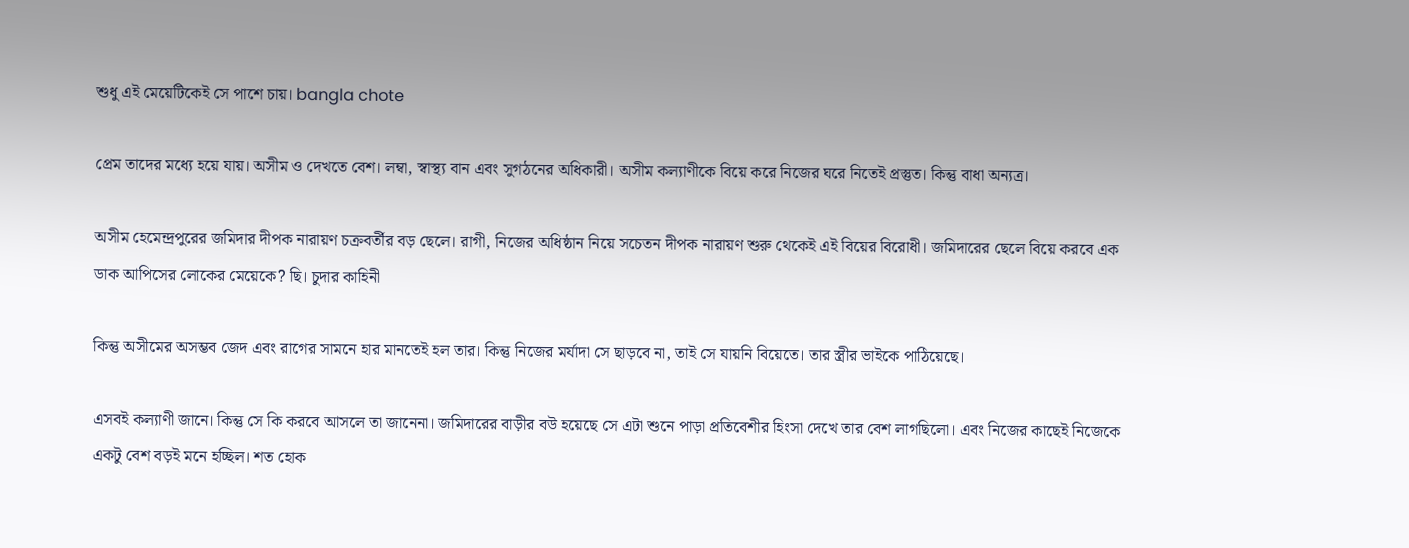শুধু এই মেয়েটিকেই সে পাশে চায়। bangla chote

প্রেম তাদের মধ্যে হয়ে যায়। অসীম ও দেখতে বেশ। লম্বা, স্বাস্থ্য বান এবং সুগঠনের অধিকারী। অসীম কল্যাণীকে বিয়ে করে নিজের ঘরে নিতেই প্রস্তুত। কিন্তু বাধা অন্যত্র।

অসীম হেমেন্দ্রপুরের জমিদার দীপক নারায়ণ চক্রবর্তীর বড় ছেলে। রাগী, নিজের অধিষ্ঠান নিয়ে সচেতন দীপক নারায়ণ শুরু থেকেই এই বিয়ের বিরোধী। জমিদারের ছেলে বিয়ে করবে এক ডাক আপিসের লোকের মেয়েকে? ছি। চুদার কাহিনী

কিন্তু অসীমের অসম্ভব জেদ এবং রাগের সামনে হার মানতেই হল তার। কিন্তু নিজের মর্যাদা সে ছাড়বে না, তাই সে যায়নি বিয়েতে। তার স্ত্রীর ভাইকে পাঠিয়েছে।

এসবই কল্যাণী জানে। কিন্তু সে কি করবে আসলে তা জানেনা। জমিদারের বাড়ীর বউ হয়েছে সে এটা শুনে পাড়া প্রতিবেশীর হিংসা দেখে তার বেশ লাগছিলো। এবং নিজের কাছেই নিজেকে একটু বেশ বড়ই মনে হচ্ছিল। শত হোক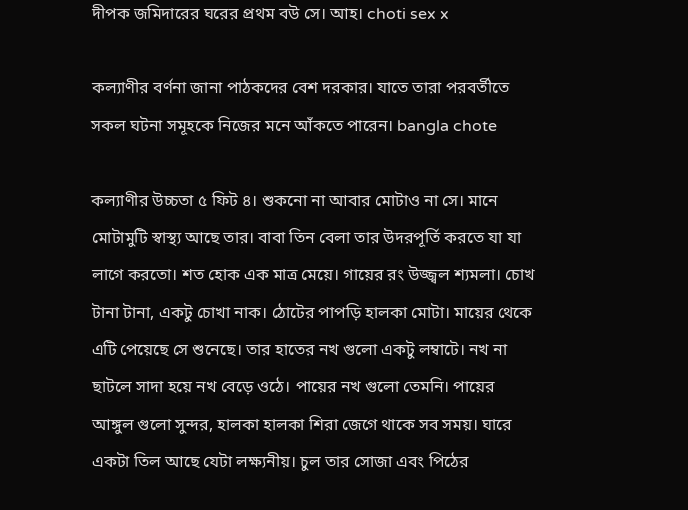দীপক জমিদারের ঘরের প্রথম বউ সে। আহ। choti sex x

কল্যাণীর বর্ণনা জানা পাঠকদের বেশ দরকার। যাতে তারা পরবর্তীতে সকল ঘটনা সমূহকে নিজের মনে আঁকতে পারেন। bangla chote

কল্যাণীর উচ্চতা ৫ ফিট ৪। শুকনো না আবার মোটাও না সে। মানে মোটামুটি স্বাস্থ্য আছে তার। বাবা তিন বেলা তার উদরপূর্তি করতে যা যা লাগে করতো। শত হোক এক মাত্র মেয়ে। গায়ের রং উজ্জ্বল শ্যমলা। চোখ টানা টানা, একটু চোখা নাক। ঠোটের পাপড়ি হালকা মোটা। মায়ের থেকে এটি পেয়েছে সে শুনেছে। তার হাতের নখ গুলো একটু লম্বাটে। নখ না ছাটলে সাদা হয়ে নখ বেড়ে ওঠে। পায়ের নখ গুলো তেমনি। পায়ের আঙ্গুল গুলো সুন্দর, হালকা হালকা শিরা জেগে থাকে সব সময়। ঘারে একটা তিল আছে যেটা লক্ষ্যনীয়। চুল তার সোজা এবং পিঠের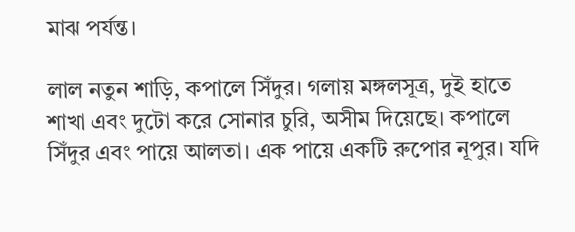মাঝ পর্যন্ত।

লাল নতুন শাড়ি, কপালে সিঁদুর। গলায় মঙ্গলসূত্র, দুই হাতে শাখা এবং দুটো করে সোনার চুরি, অসীম দিয়েছে। কপালে সিঁদুর এবং পায়ে আলতা। এক পায়ে একটি রুপোর নূপুর। যদি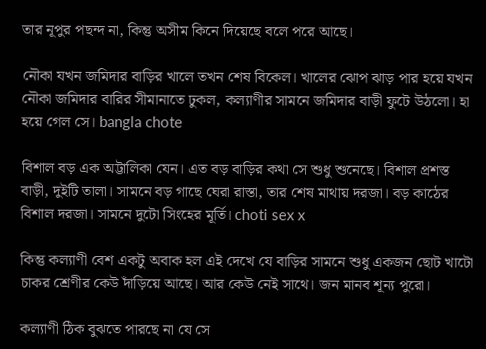তার নূপুর পছন্দ না, কিন্তু অসীম কিনে দিয়েছে বলে পরে আছে।

নৌকা যখন জমিদার বাড়ির খালে তখন শেষ বিকেল। খালের ঝোপ ঝাড় পার হয়ে যখন নৌকা জমিদার বারির সীমানাতে ঢুকল, কল্যাণীর সামনে জমিদার বাড়ী ফুটে উঠলো। হা হয়ে গেল সে। bangla chote

বিশাল বড় এক অট্টালিকা যেন। এত বড় বাড়ির কথা সে শুধু শুনেছে। বিশাল প্রশস্ত বাড়ী, দুইটি তালা। সামনে বড় গাছে ঘেরা রাস্তা, তার শেষ মাথায় দরজা। বড় কাঠের বিশাল দরজা। সামনে দুটো সিংহের মূর্তি। choti sex x

কিন্তু কল্যাণী বেশ একটু অবাক হল এই দেখে যে বাড়ির সামনে শুধু একজন ছোট খাটো চাকর শ্রেণীর কেউ দাঁড়িয়ে আছে। আর কেউ নেই সাথে। জন মানব শূন্য পুরো।

কল্যাণী ঠিক বুঝতে পারছে না যে সে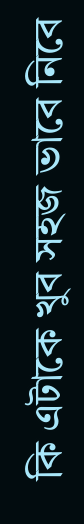কি এটাকে খুব সহজ ভাবে নিবে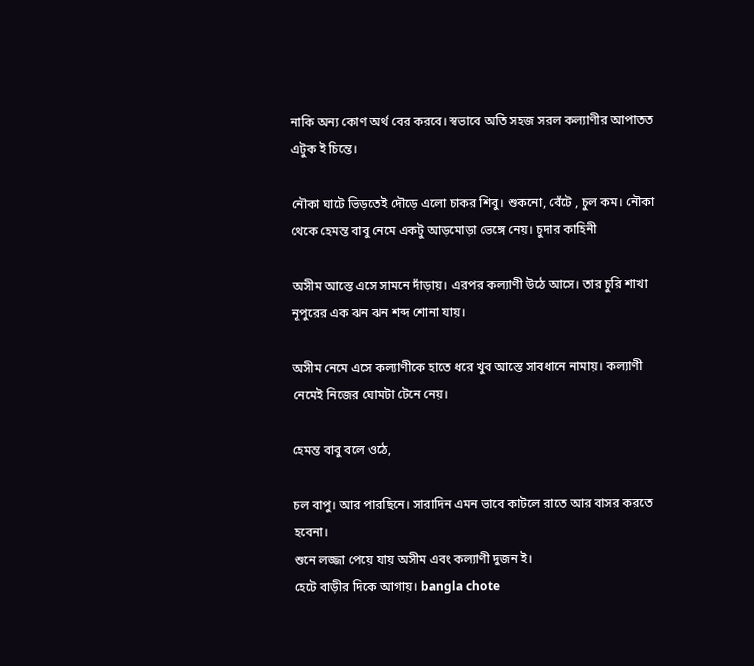নাকি অন্য কোণ অর্থ বের করবে। স্বভাবে অতি সহজ সরল কল্যাণীর আপাতত এটুক ই চিন্তে।

নৌকা ঘাটে ভিড়তেই দৌড়ে এলো চাকর শিবু। শুকনো, বেঁটে , চুল কম। নৌকা থেকে হেমন্ত বাবু নেমে একটু আড়মোড়া ভেঙ্গে নেয়। চুদার কাহিনী

অসীম আস্তে এসে সামনে দাঁড়ায়। এরপর কল্যাণী উঠে আসে। তার চুরি শাখা নূপুরের এক ঝন ঝন শব্দ শোনা যায়।

অসীম নেমে এসে কল্যাণীকে হাতে ধরে খুব আস্তে সাবধানে নামায়। কল্যাণী নেমেই নিজের ঘোমটা টেনে নেয়।

হেমন্ত বাবু বলে ওঠে,

চল বাপু। আর পারছিনে। সারাদিন এমন ভাবে কাটলে রাতে আর বাসর করতে হবেনা।
শুনে লজ্জা পেয়ে যায় অসীম এবং কল্যাণী দুজন ই।
হেটে বাড়ীর দিকে আগায়। bangla chote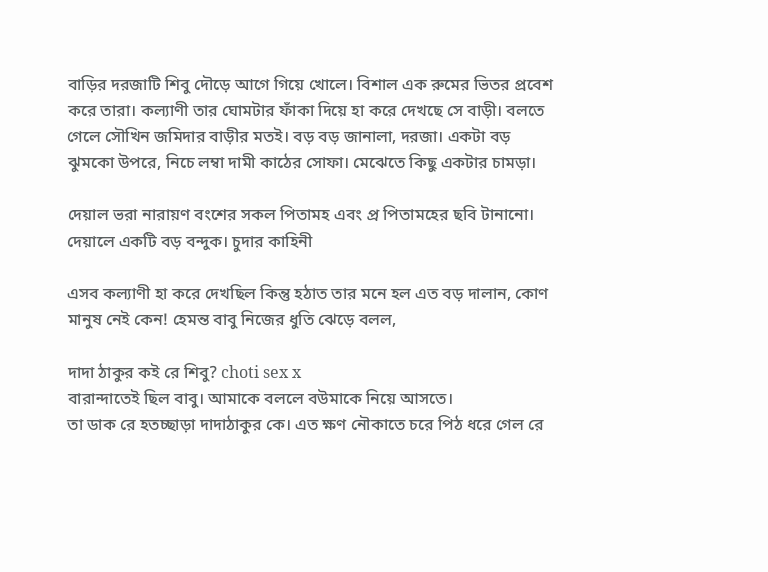বাড়ির দরজাটি শিবু দৌড়ে আগে গিয়ে খোলে। বিশাল এক রুমের ভিতর প্রবেশ করে তারা। কল্যাণী তার ঘোমটার ফাঁকা দিয়ে হা করে দেখছে সে বাড়ী। বলতে গেলে সৌখিন জমিদার বাড়ীর মতই। বড় বড় জানালা, দরজা। একটা বড় ঝুমকো উপরে, নিচে লম্বা দামী কাঠের সোফা। মেঝেতে কিছু একটার চামড়া।

দেয়াল ভরা নারায়ণ বংশের সকল পিতামহ এবং প্র পিতামহের ছবি টানানো। দেয়ালে একটি বড় বন্দুক। চুদার কাহিনী

এসব কল্যাণী হা করে দেখছিল কিন্তু হঠাত তার মনে হল এত বড় দালান, কোণ মানুষ নেই কেন! হেমন্ত বাবু নিজের ধুতি ঝেড়ে বলল,

দাদা ঠাকুর কই রে শিবু? choti sex x
বারান্দাতেই ছিল বাবু। আমাকে বললে বউমাকে নিয়ে আসতে।
তা ডাক রে হতচ্ছাড়া দাদাঠাকুর কে। এত ক্ষণ নৌকাতে চরে পিঠ ধরে গেল রে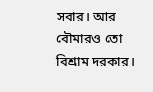সবার। আর বৌমারও তো বিশ্রাম দরকার।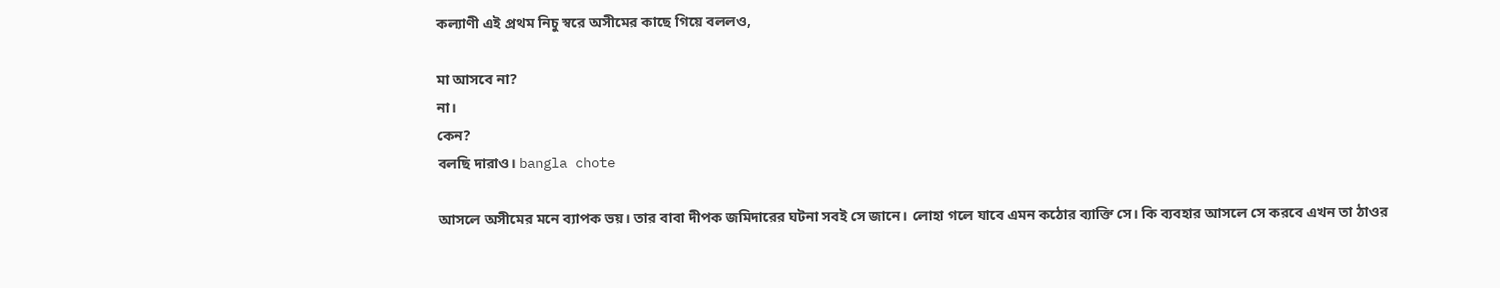কল্যাণী এই প্রথম নিচু স্বরে অসীমের কাছে গিয়ে বললও,

মা আসবে না?
না।
কেন?
বলছি দারাও। bangla chote

আসলে অসীমের মনে ব্যাপক ভয়। তার বাবা দীপক জমিদারের ঘটনা সবই সে জানে। লোহা গলে যাবে এমন কঠোর ব্যাক্তি সে। কি ব্যবহার আসলে সে করবে এখন তা ঠাওর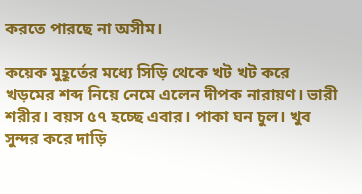করতে পারছে না অসীম।

কয়েক মুহূর্তের মধ্যে সিড়ি থেকে খট খট করে খড়মের শব্দ নিয়ে নেমে এলেন দীপক নারায়ণ। ভারী শরীর। বয়স ৫৭ হচ্ছে এবার। পাকা ঘন চুল। খুব সুন্দর করে দাড়ি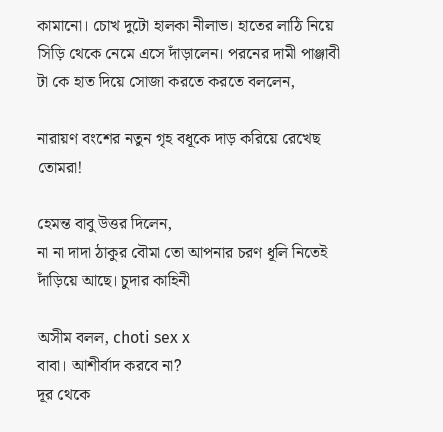কামানো। চোখ দুটো হালকা নীলাভ। হাতের লাঠি নিয়ে সিড়ি থেকে নেমে এসে দাঁড়ালেন। পরনের দামী পাঞ্জাবী টা কে হাত দিয়ে সোজা করতে করতে বললেন,

নারায়ণ বংশের নতুন গৃহ বধূকে দাড় করিয়ে রেখেছ তোমরা!

হেমন্ত বাবু উত্তর দিলেন,
না না দাদা ঠাকুর বৌমা তো আপনার চরণ ধূলি নিতেই দাঁড়িয়ে আছে। চুদার কাহিনী

অসীম বলল, choti sex x
বাবা। আশীর্বাদ করবে না?
দূর থেকে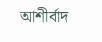আশীর্বাদ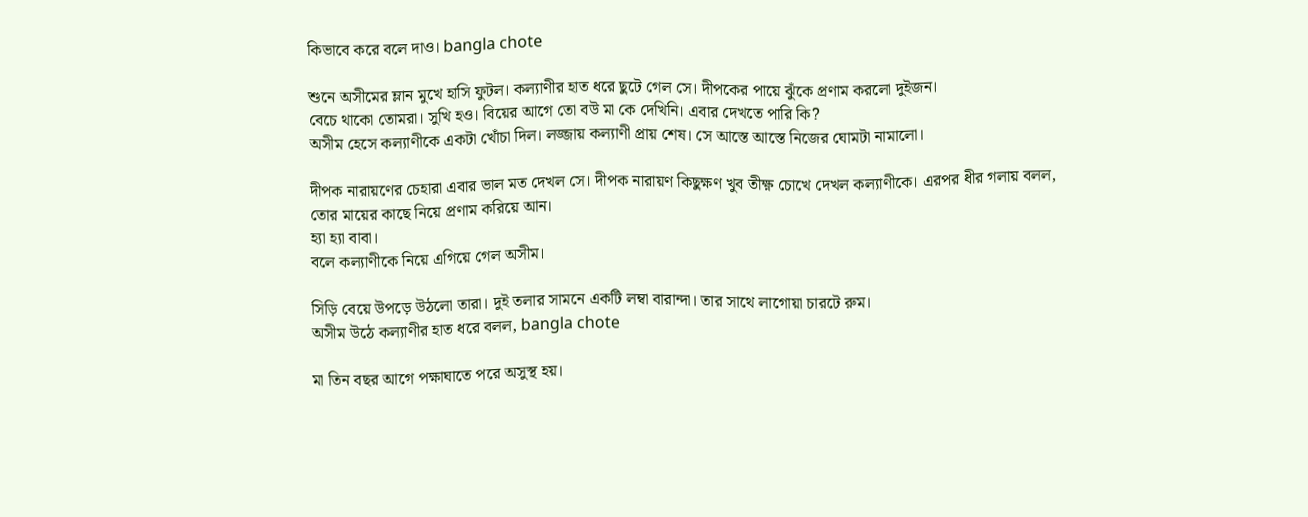কিভাবে করে বলে দাও। bangla chote

শুনে অসীমের ম্লান মুখে হাসি ফুটল। কল্যাণীর হাত ধরে ছুটে গেল সে। দীপকের পায়ে ঝুঁকে প্রণাম করলো দুইজন।
বেচে থাকো তোমরা। সুখি হও। বিয়ের আগে তো বউ মা কে দেখিনি। এবার দেখতে পারি কি?
অসীম হেসে কল্যাণীকে একটা খোঁচা দিল। লজ্জায় কল্যাণী প্রায় শেষ। সে আস্তে আস্তে নিজের ঘোমটা নামালো।

দীপক নারায়ণের চেহারা এবার ভাল মত দেখল সে। দীপক নারায়ণ কিছুক্ষণ খুব তীক্ষ্ণ চোখে দেখল কল্যাণীকে। এরপর ধীর গলায় বলল,
তোর মায়ের কাছে নিয়ে প্রণাম করিয়ে আন।
হ্যা হ্যা বাবা।
বলে কল্যাণীকে নিয়ে এগিয়ে গেল অসীম।

সিড়ি বেয়ে উপড়ে উঠলো তারা। দুই তলার সামনে একটি লম্বা বারান্দা। তার সাথে লাগোয়া চারটে রুম।
অসীম উঠে কল্যাণীর হাত ধরে বলল, bangla chote

মা তিন বছর আগে পক্ষাঘাতে পরে অসুস্থ হয়।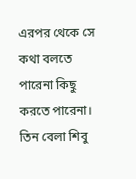এরপর থেকে সে কথা বলতে পারেনা কিছু করতে পারেনা। তিন বেলা শিবু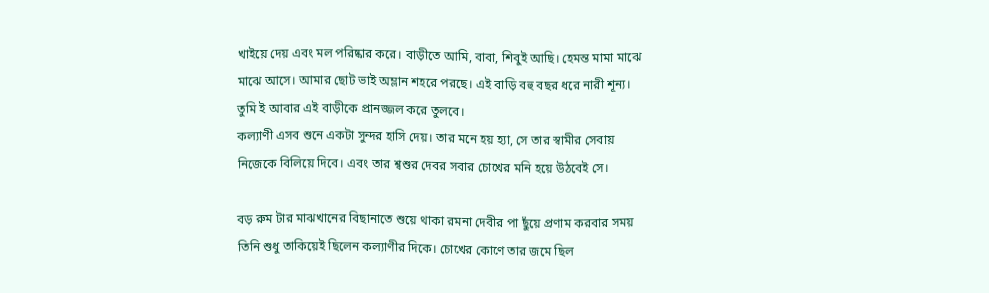খাইয়ে দেয় এবং মল পরিষ্কার করে। বাড়ীতে আমি, বাবা, শিবুই আছি। হেমন্ত মামা মাঝে মাঝে আসে। আমার ছোট ভাই অম্লান শহরে পরছে। এই বাড়ি বহু বছর ধরে নারী শূন্য। তুমি ই আবার এই বাড়ীকে প্রানজ্জল করে তুলবে।
কল্যাণী এসব শুনে একটা সুন্দর হাসি দেয়। তার মনে হয় হ্যা, সে তার স্বামীর সেবায় নিজেকে বিলিয়ে দিবে। এবং তার শ্বশুর দেবর সবার চোখের মনি হয়ে উঠবেই সে।

বড় রুম টার মাঝখানের বিছানাতে শুয়ে থাকা রমনা দেবীর পা ছুঁয়ে প্রণাম করবার সময় তিনি শুধু তাকিয়েই ছিলেন কল্যাণীর দিকে। চোখের কোণে তার জমে ছিল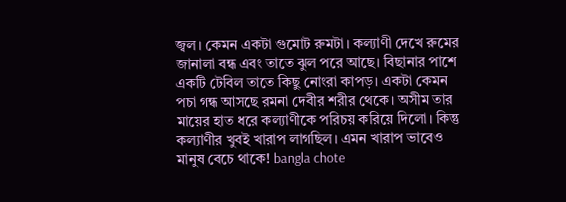জ্বল। কেমন একটা গুমোট রুমটা। কল্যাণী দেখে রুমের জানালা বন্ধ এবং তাতে ঝুল পরে আছে। বিছানার পাশে একটি টেবিল তাতে কিছু নোংরা কাপড়। একটা কেমন পচা গন্ধ আসছে রমনা দেবীর শরীর থেকে। অসীম তার মায়ের হাত ধরে কল্যাণীকে পরিচয় করিয়ে দিলো। কিন্তু কল্যাণীর খুবই খারাপ লাগছিল। এমন খারাপ ভাবেও মানুষ বেচে থাকে! bangla chote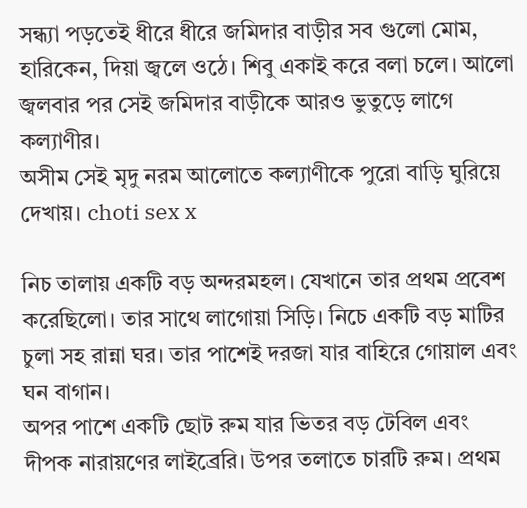সন্ধ্যা পড়তেই ধীরে ধীরে জমিদার বাড়ীর সব গুলো মোম, হারিকেন, দিয়া জ্বলে ওঠে। শিবু একাই করে বলা চলে। আলো জ্বলবার পর সেই জমিদার বাড়ীকে আরও ভুতুড়ে লাগে কল্যাণীর।
অসীম সেই মৃদু নরম আলোতে কল্যাণীকে পুরো বাড়ি ঘুরিয়ে দেখায়। choti sex x

নিচ তালায় একটি বড় অন্দরমহল। যেখানে তার প্রথম প্রবেশ করেছিলো। তার সাথে লাগোয়া সিড়ি। নিচে একটি বড় মাটির চুলা সহ রান্না ঘর। তার পাশেই দরজা যার বাহিরে গোয়াল এবং ঘন বাগান।
অপর পাশে একটি ছোট রুম যার ভিতর বড় টেবিল এবং দীপক নারায়ণের লাইব্রেরি। উপর তলাতে চারটি রুম। প্রথম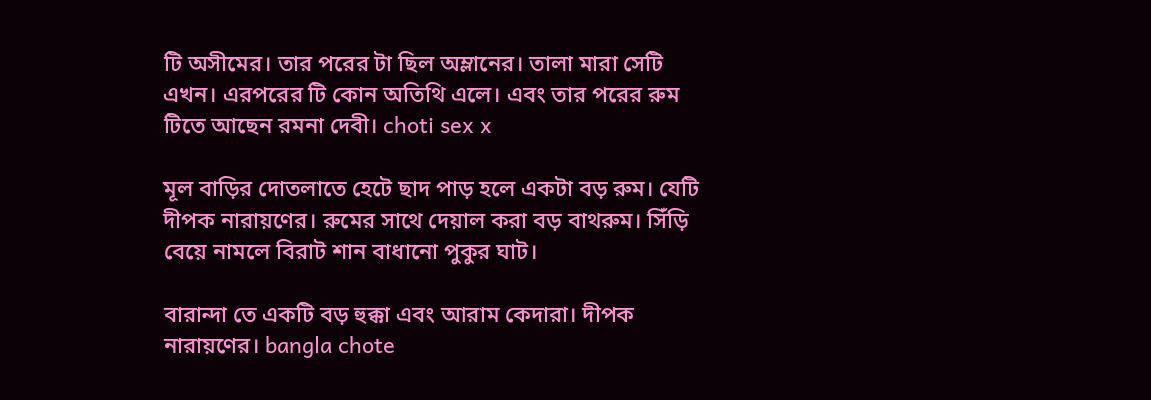টি অসীমের। তার পরের টা ছিল অম্লানের। তালা মারা সেটি এখন। এরপরের টি কোন অতিথি এলে। এবং তার পরের রুম টিতে আছেন রমনা দেবী। choti sex x

মূল বাড়ির দোতলাতে হেটে ছাদ পাড় হলে একটা বড় রুম। যেটি দীপক নারায়ণের। রুমের সাথে দেয়াল করা বড় বাথরুম। সিঁড়ি বেয়ে নামলে বিরাট শান বাধানো পুকুর ঘাট।

বারান্দা তে একটি বড় হুক্কা এবং আরাম কেদারা। দীপক নারায়ণের। bangla chote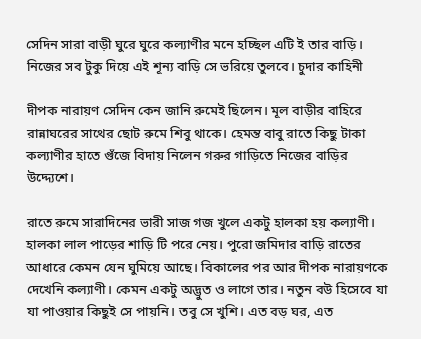সেদিন সারা বাড়ী ঘুরে ঘুরে কল্যাণীর মনে হচ্ছিল এটি ই তার বাড়ি। নিজের সব টুকু দিয়ে এই শূন্য বাড়ি সে ভরিয়ে তুলবে। চুদার কাহিনী

দীপক নারায়ণ সেদিন কেন জানি রুমেই ছিলেন। মূল বাড়ীর বাহিরে রান্নাঘরের সাথের ছোট রুমে শিবু থাকে। হেমন্ত বাবু রাতে কিছু টাকা কল্যাণীর হাতে গুঁজে বিদায় নিলেন গরুর গাড়িতে নিজের বাড়ির উদ্দ্যেশে।

রাতে রুমে সারাদিনের ভারী সাজ গজ খুলে একটু হালকা হয় কল্যাণী। হালকা লাল পাড়ের শাড়ি টি পরে নেয়। পুরো জমিদার বাড়ি রাতের আধারে কেমন যেন ঘুমিয়ে আছে। বিকালের পর আর দীপক নারায়ণকে দেখেনি কল্যাণী। কেমন একটু অদ্ভুত ও লাগে তার। নতুন বউ হিসেবে যা যা পাওয়ার কিছুই সে পায়নি। তবু সে খুশি। এত বড় ঘর, এত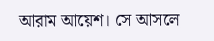আরাম আয়েশ। সে আসলে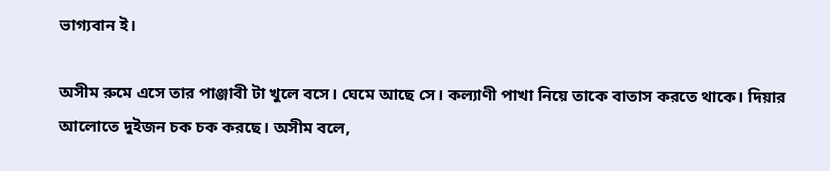ভাগ্যবান ই।

অসীম রুমে এসে তার পাঞ্জাবী টা খুলে বসে। ঘেমে আছে সে। কল্যাণী পাখা নিয়ে তাকে বাতাস করতে থাকে। দিয়ার আলোতে দুইজন চক চক করছে। অসীম বলে,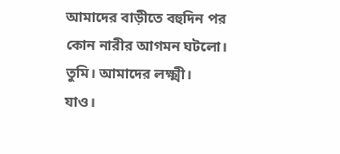আমাদের বাড়ীতে বহুদিন পর কোন নারীর আগমন ঘটলো। তুমি। আমাদের লক্ষ্মী।
যাও।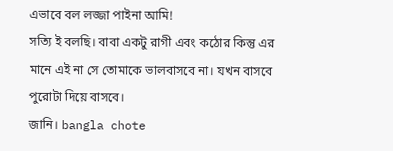এভাবে বল লজ্জা পাইনা আমি!
সত্যি ই বলছি। বাবা একটু রাগী এবং কঠোর কিন্তু এর মানে এই না সে তোমাকে ভালবাসবে না। যখন বাসবে পুরোটা দিয়ে বাসবে।
জানি। bangla chote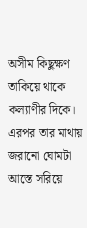অসীম কিছুক্ষণ তাকিয়ে থাকে কল্যাণীর দিকে। এরপর তার মাথায় জরানো ঘোমটা আস্তে সরিয়ে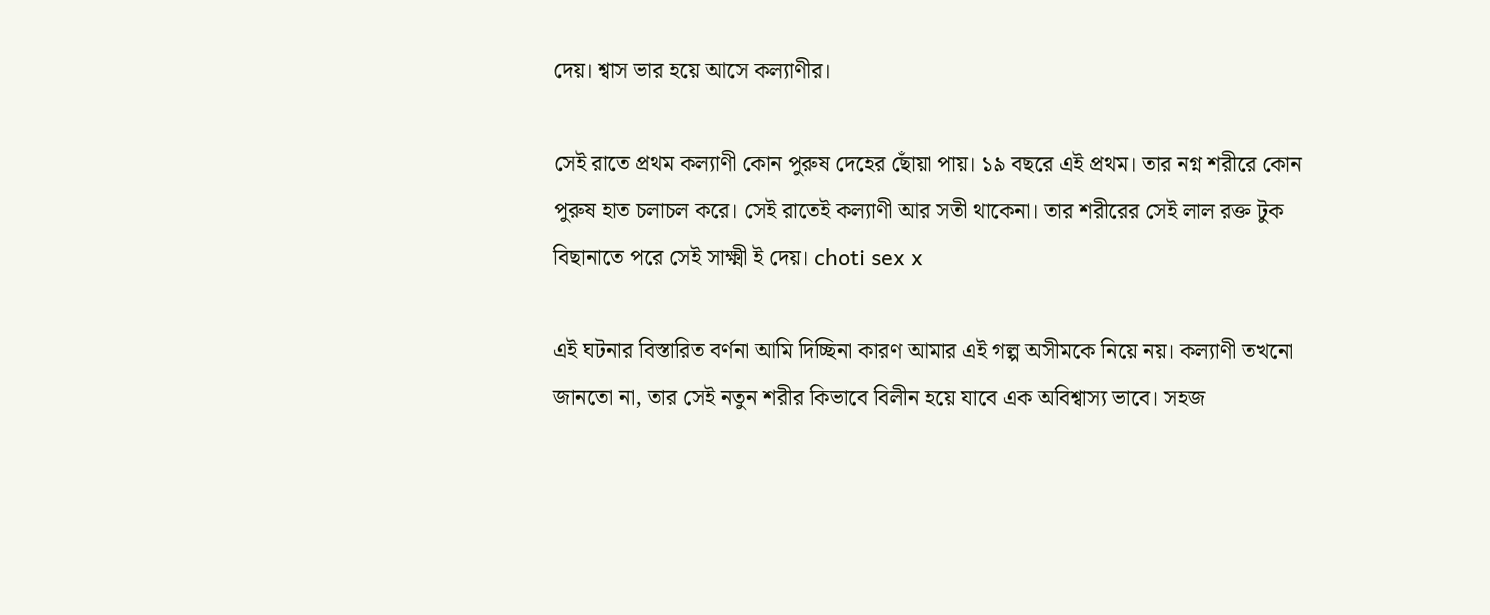দেয়। শ্বাস ভার হয়ে আসে কল্যাণীর।

সেই রাতে প্রথম কল্যাণী কোন পুরুষ দেহের ছোঁয়া পায়। ১৯ বছরে এই প্রথম। তার নগ্ন শরীরে কোন পুরুষ হাত চলাচল করে। সেই রাতেই কল্যাণী আর সতী থাকেনা। তার শরীরের সেই লাল রক্ত টুক বিছানাতে পরে সেই সাক্ষ্মী ই দেয়। choti sex x

এই ঘটনার বিস্তারিত বর্ণনা আমি দিচ্ছিনা কারণ আমার এই গল্প অসীমকে নিয়ে নয়। কল্যাণী তখনো জানতো না, তার সেই নতুন শরীর কিভাবে বিলীন হয়ে যাবে এক অবিশ্বাস্য ভাবে। সহজ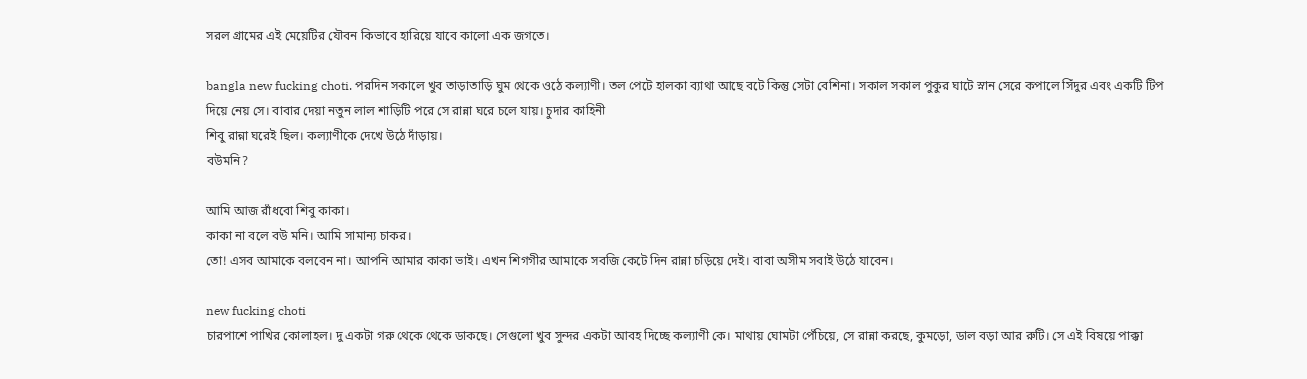সরল গ্রামের এই মেয়েটির যৌবন কিভাবে হারিয়ে যাবে কালো এক জগতে।

bangla new fucking choti. পরদিন সকালে খুব তাড়াতাড়ি ঘুম থেকে ওঠে কল্যাণী। তল পেটে হালকা ব্যাথা আছে বটে কিন্তু সেটা বেশিনা। সকাল সকাল পুকুর ঘাটে স্নান সেরে কপালে সিঁদুর এবং একটি টিপ দিয়ে নেয় সে। বাবার দেয়া নতুন লাল শাড়িটি পরে সে রান্না ঘরে চলে যায়। চুদার কাহিনী
শিবু রান্না ঘরেই ছিল। কল্যাণীকে দেখে উঠে দাঁড়ায়।
বউমনি?

আমি আজ রাঁধবো শিবু কাকা।
কাকা না বলে বউ মনি। আমি সামান্য চাকর।
তো! এসব আমাকে বলবেন না। আপনি আমার কাকা ভাই। এখন শিগগীর আমাকে সবজি কেটে দিন রান্না চড়িয়ে দেই। বাবা অসীম সবাই উঠে যাবেন।

new fucking choti
চারপাশে পাখির কোলাহল। দু একটা গরু থেকে থেকে ডাকছে। সেগুলো খুব সুন্দর একটা আবহ দিচ্ছে কল্যাণী কে। মাথায় ঘোমটা পেঁচিয়ে, সে রান্না করছে, কুমড়ো, ডাল বড়া আর রুটি। সে এই বিষয়ে পাক্কা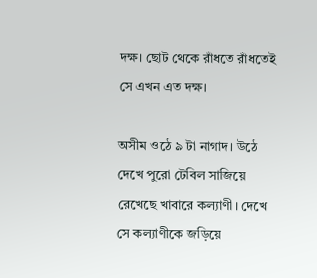দক্ষ। ছোট থেকে রাঁধতে রাঁধতেই সে এখন এত দক্ষ।

অসীম ওঠে ৯ টা নাগাদ। উঠে দেখে পুরো টেবিল সাজিয়ে রেখেছে খাবারে কল্যাণী। দেখে সে কল্যাণীকে জড়িয়ে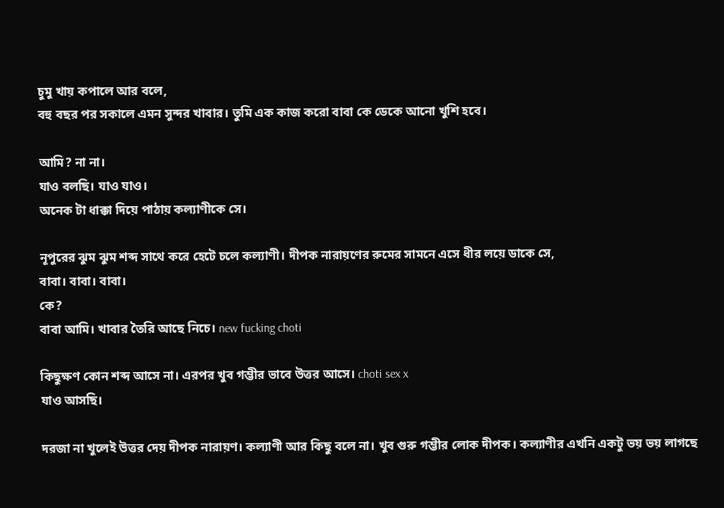চুমু খায় কপালে আর বলে,
বহু বছর পর সকালে এমন সুন্দর খাবার। তুমি এক কাজ করো বাবা কে ডেকে আনো খুশি হবে।

আমি? না না।
যাও বলছি। যাও যাও।
অনেক টা ধাক্কা দিয়ে পাঠায় কল্যাণীকে সে।

নূপুরের ঝুম ঝুম শব্দ সাথে করে হেটে চলে কল্যাণী। দীপক নারায়ণের রুমের সামনে এসে ধীর লয়ে ডাকে সে,
বাবা। বাবা। বাবা।
কে?
বাবা আমি। খাবার তৈরি আছে নিচে। new fucking choti

কিছুক্ষণ কোন শব্দ আসে না। এরপর খুব গম্ভীর ভাবে উত্তর আসে। choti sex x
যাও আসছি।

দরজা না খুলেই উত্তর দেয় দীপক নারায়ণ। কল্যাণী আর কিছু বলে না। খুব গুরু গম্ভীর লোক দীপক। কল্যাণীর এখনি একটু ভয় ভয় লাগছে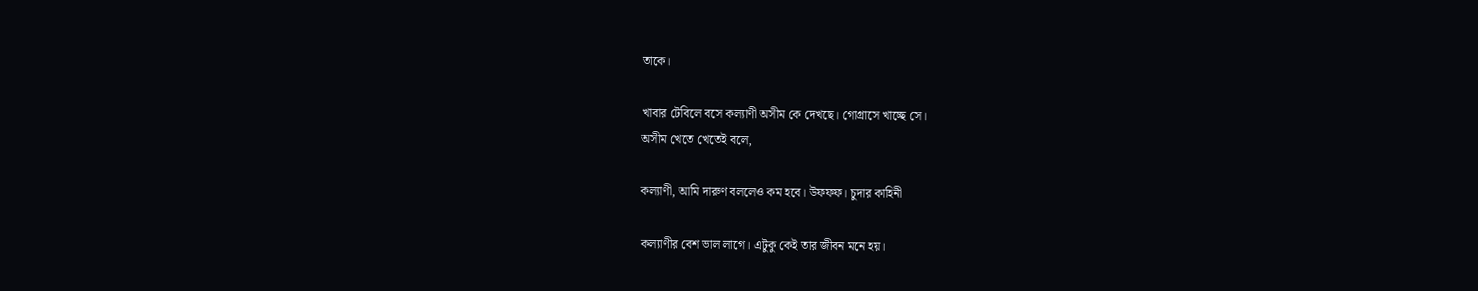তাকে।

খাবার টেবিলে বসে কল্যাণী অসীম কে দেখছে। গোগ্রাসে খাচ্ছে সে।
অসীম খেতে খেতেই বলে,

কল্যাণী, আমি দারুণ বললেও কম হবে। উফফফ। চুদার কাহিনী

কল্যাণীর বেশ ভাল লাগে। এটুকু কেই তার জীবন মনে হয়।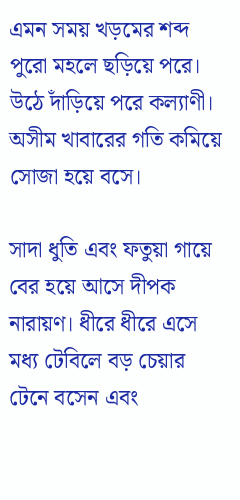এমন সময় খড়মের শব্দ পুরো মহলে ছড়িয়ে পরে। উঠে দাঁড়িয়ে পরে কল্যাণী। অসীম খাবারের গতি কমিয়ে সোজা হয়ে বসে।

সাদা ধুতি এবং ফতুয়া গায়ে বের হয়ে আসে দীপক নারায়ণ। ধীরে ধীরে এসে মধ্য টেবিলে বড় চেয়ার টেনে বসেন এবং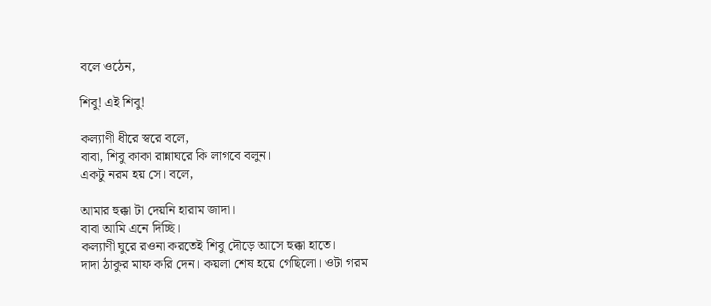বলে ওঠেন,

শিবু! এই শিবু!

কল্যাণী ধীরে স্বরে বলে,
বাবা, শিবু কাকা রান্নাঘরে কি লাগবে বলুন।
একটু নরম হয় সে। বলে,

আমার হুক্কা টা দেয়নি হারাম জাদা।
বাবা আমি এনে দিচ্ছি।
কল্যাণী ঘুরে রওনা করতেই শিবু দৌড়ে আসে হুক্কা হাতে।
দাদা ঠাকুর মাফ করি দেন। কয়লা শেষ হয়ে গেছিলো। ওটা গরম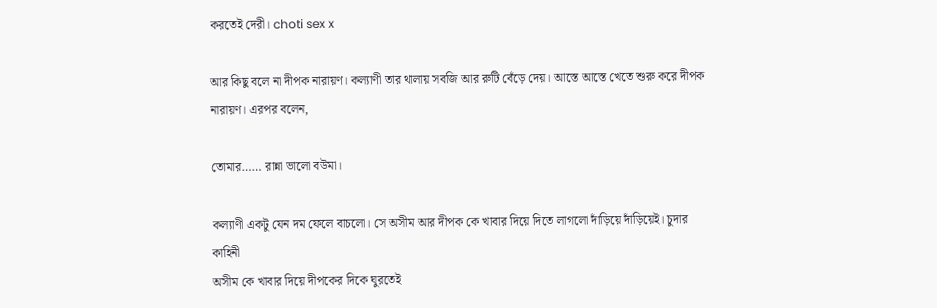করতেই দেরী। choti sex x

আর কিছু বলে না দীপক নারায়ণ। কল্যাণী তার থালায় সবজি আর রুটি বেঁড়ে দেয়। আস্তে আস্তে খেতে শুরু করে দীপক নারায়ণ। এরপর বলেন,

তোমার…… রান্না ভালো বউমা।

কল্যাণী একটু যেন দম ফেলে বাচলো। সে অসীম আর দীপক কে খাবার দিয়ে দিতে লাগলো দাঁড়িয়ে দাঁড়িয়েই। চুদার কাহিনী
অসীম কে খাবার দিয়ে দীপকের দিকে ঘুরতেই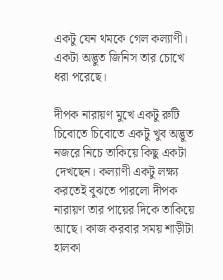একটু যেন থমকে গেল কল্যাণী। একটা অদ্ভুত জিনিস তার চোখে ধরা পরেছে।

দীপক নারায়ণ মুখে একটু রুটি চিবোতে চিবোতে একটু খুব অদ্ভুত নজরে নিচে তাকিয়ে কিছু একটা দেখছেন। কল্যাণী একটু লক্ষ্য করতেই বুঝতে পারলো দীপক নারায়ণ তার পায়ের দিকে তাকিয়ে আছে। কাজ করবার সময় শাড়ীটা হালকা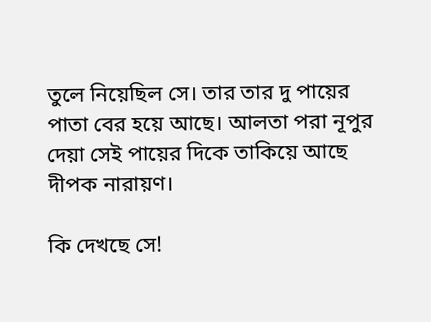তুলে নিয়েছিল সে। তার তার দু পায়ের পাতা বের হয়ে আছে। আলতা পরা নূপুর দেয়া সেই পায়ের দিকে তাকিয়ে আছে দীপক নারায়ণ।

কি দেখছে সে!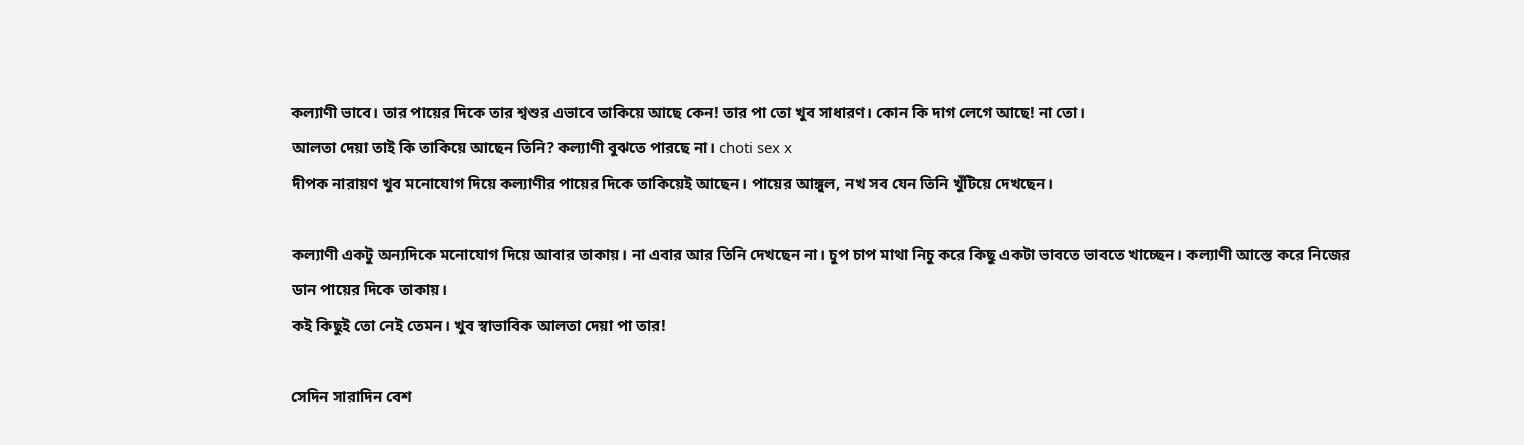কল্যাণী ভাবে। তার পায়ের দিকে তার শ্বশুর এভাবে তাকিয়ে আছে কেন! তার পা তো খুব সাধারণ। কোন কি দাগ লেগে আছে! না তো।
আলতা দেয়া তাই কি তাকিয়ে আছেন তিনি? কল্যাণী বুঝতে পারছে না। choti sex x
দীপক নারায়ণ খুব মনোযোগ দিয়ে কল্যাণীর পায়ের দিকে তাকিয়েই আছেন। পায়ের আঙ্গুল, নখ সব যেন তিনি খুঁটিয়ে দেখছেন।

কল্যাণী একটু অন্যদিকে মনোযোগ দিয়ে আবার তাকায়। না এবার আর তিনি দেখছেন না। চুপ চাপ মাথা নিচু করে কিছু একটা ভাবতে ভাবতে খাচ্ছেন। কল্যাণী আস্তে করে নিজের ডান পায়ের দিকে তাকায়।
কই কিছুই তো নেই তেমন। খুব স্বাভাবিক আলতা দেয়া পা তার!

সেদিন সারাদিন বেশ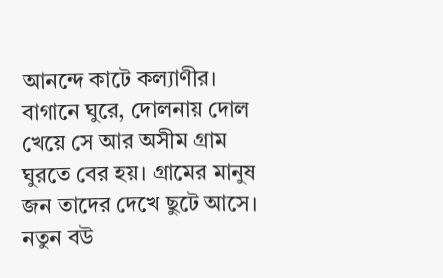আনন্দে কাটে কল্যাণীর। বাগানে ঘুরে, দোলনায় দোল খেয়ে সে আর অসীম গ্রাম ঘুরতে বের হয়। গ্রামের মানুষ জন তাদের দেখে ছুটে আসে। নতুন বউ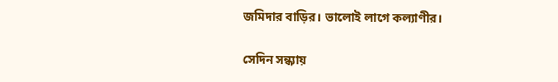জমিদার বাড়ির। ভালোই লাগে কল্যাণীর।

সেদিন সন্ধ্যায়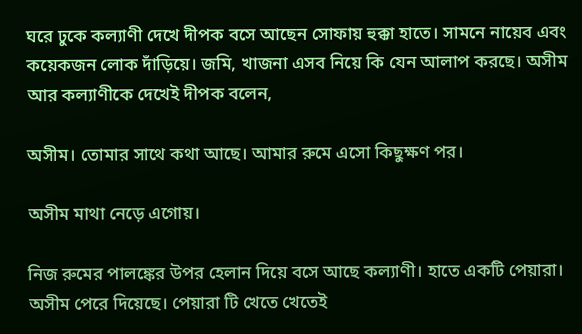ঘরে ঢুকে কল্যাণী দেখে দীপক বসে আছেন সোফায় হুক্কা হাতে। সামনে নায়েব এবং কয়েকজন লোক দাঁড়িয়ে। জমি, খাজনা এসব নিয়ে কি যেন আলাপ করছে। অসীম আর কল্যাণীকে দেখেই দীপক বলেন,

অসীম। তোমার সাথে কথা আছে। আমার রুমে এসো কিছুক্ষণ পর।

অসীম মাথা নেড়ে এগোয়।

নিজ রুমের পালঙ্কের উপর হেলান দিয়ে বসে আছে কল্যাণী। হাতে একটি পেয়ারা। অসীম পেরে দিয়েছে। পেয়ারা টি খেতে খেতেই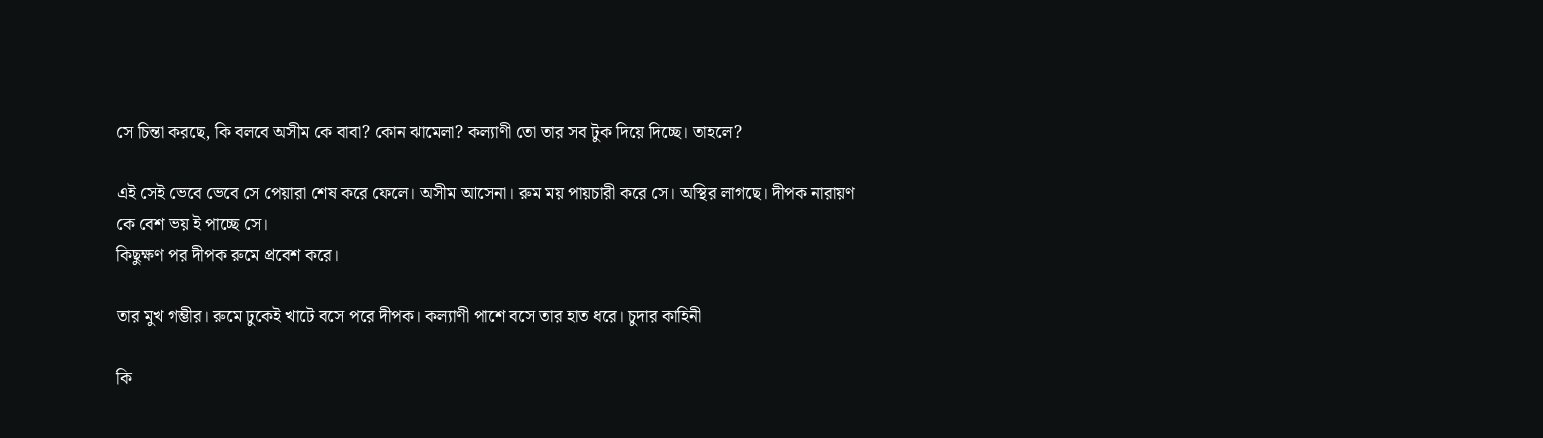সে চিন্তা করছে, কি বলবে অসীম কে বাবা? কোন ঝামেলা? কল্যাণী তো তার সব টুক দিয়ে দিচ্ছে। তাহলে?

এই সেই ভেবে ভেবে সে পেয়ারা শেষ করে ফেলে। অসীম আসেনা। রুম ময় পায়চারী করে সে। অস্থির লাগছে। দীপক নারায়ণ কে বেশ ভয় ই পাচ্ছে সে।
কিছুক্ষণ পর দীপক রুমে প্রবেশ করে।

তার মুখ গম্ভীর। রুমে ঢুকেই খাটে বসে পরে দীপক। কল্যাণী পাশে বসে তার হাত ধরে। চুদার কাহিনী

কি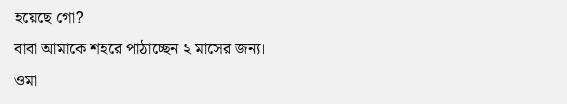হয়েছে গো?
বাবা আমাকে শহরে পাঠাচ্ছেন ২ মাসের জন্য।
ওমা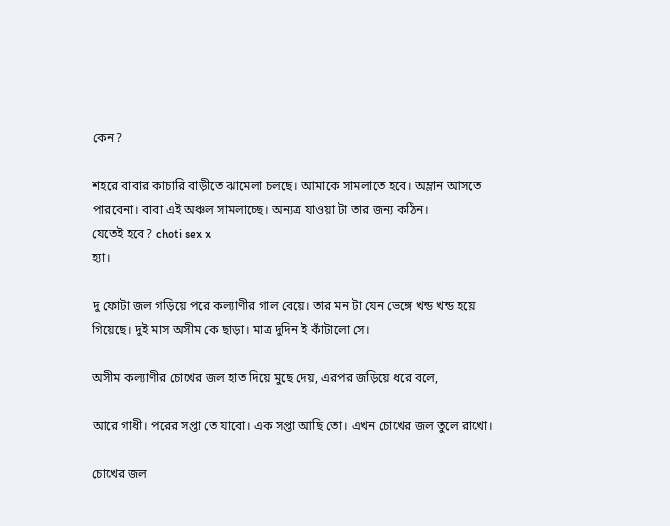কেন?

শহরে বাবার কাচারি বাড়ীতে ঝামেলা চলছে। আমাকে সামলাতে হবে। অম্লান আসতে পারবেনা। বাবা এই অঞ্চল সামলাচ্ছে। অন্যত্র যাওয়া টা তার জন্য কঠিন।
যেতেই হবে? choti sex x
হ্যা।

দু ফোটা জল গড়িয়ে পরে কল্যাণীর গাল বেয়ে। তার মন টা যেন ভেঙ্গে খন্ড খন্ড হয়ে গিয়েছে। দুই মাস অসীম কে ছাড়া। মাত্র দুদিন ই কাঁটালো সে।

অসীম কল্যাণীর চোখের জল হাত দিয়ে মুছে দেয়, এরপর জড়িয়ে ধরে বলে,

আরে গাধী। পরের সপ্তা তে যাবো। এক সপ্তা আছি তো। এখন চোখের জল তুলে রাখো।

চোখের জল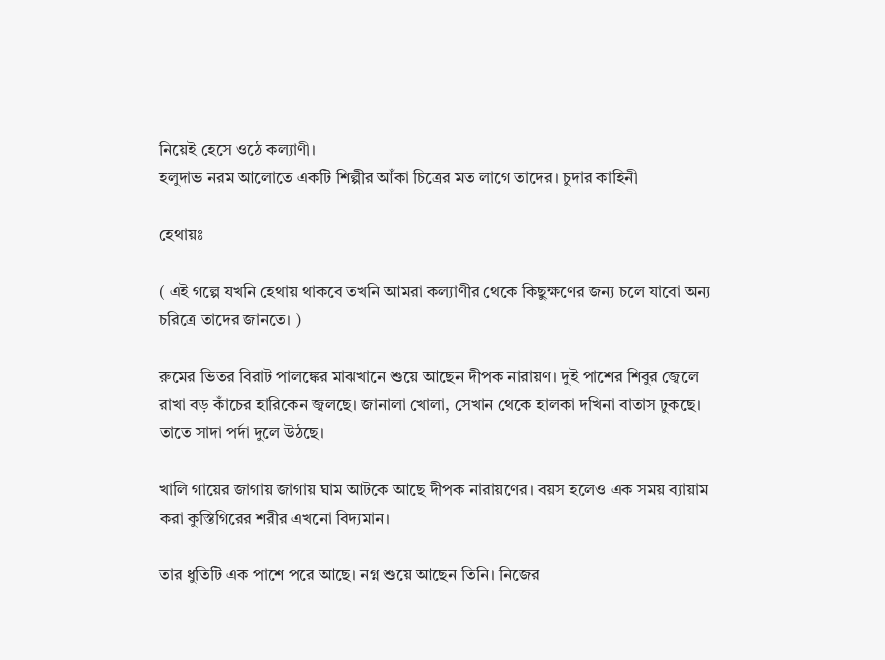নিয়েই হেসে ওঠে কল্যাণী।
হলুদাভ নরম আলোতে একটি শিল্পীর আঁকা চিত্রের মত লাগে তাদের। চুদার কাহিনী

হেথায়ঃ

( এই গল্পে যখনি হেথায় থাকবে তখনি আমরা কল্যাণীর থেকে কিছুক্ষণের জন্য চলে যাবো অন্য চরিত্রে তাদের জানতে। )

রুমের ভিতর বিরাট পালঙ্কের মাঝখানে শুয়ে আছেন দীপক নারায়ণ। দুই পাশের শিবুর জ্বেলে রাখা বড় কাঁচের হারিকেন জ্বলছে। জানালা খোলা, সেখান থেকে হালকা দখিনা বাতাস ঢুকছে। তাতে সাদা পর্দা দুলে উঠছে।

খালি গায়ের জাগায় জাগায় ঘাম আটকে আছে দীপক নারায়ণের। বয়স হলেও এক সময় ব্যায়াম করা কুস্তিগিরের শরীর এখনো বিদ্যমান।

তার ধুতিটি এক পাশে পরে আছে। নগ্ন শুয়ে আছেন তিনি। নিজের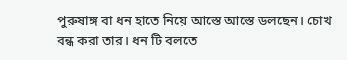পুরুষাঙ্গ বা ধন হাতে নিয়ে আস্তে আস্তে ডলছেন। চোখ বন্ধ করা তার। ধন টি বলতে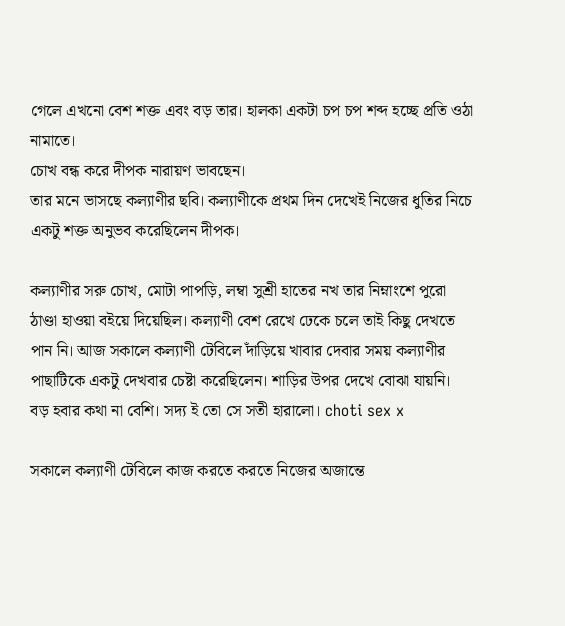গেলে এখনো বেশ শক্ত এবং বড় তার। হালকা একটা চপ চপ শব্দ হচ্ছে প্রতি ওঠা নামাতে।
চোখ বন্ধ করে দীপক নারায়ণ ভাবছেন।
তার মনে ভাসছে কল্যাণীর ছবি। কল্যাণীকে প্রথম দিন দেখেই নিজের ধুতির নিচে একটু শক্ত অনুভব করেছিলেন দীপক।

কল্যাণীর সরু চোখ, মোটা পাপড়ি, লম্বা সুশ্রী হাতের নখ তার নিম্নাংশে পুরো ঠাণ্ডা হাওয়া বইয়ে দিয়েছিল। কল্যাণী বেশ রেখে ঢেকে চলে তাই কিছু দেখতে পান নি। আজ সকালে কল্যাণী টেবিলে দাঁড়িয়ে খাবার দেবার সময় কল্যাণীর পাছাটিকে একটু দেখবার চেষ্টা করেছিলেন। শাড়ির উপর দেখে বোঝা যায়নি। বড় হবার কথা না বেশি। সদ্য ই তো সে সতী হারালো। choti sex x

সকালে কল্যাণী টেবিলে কাজ করতে করতে নিজের অজান্তে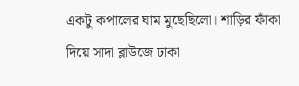একটু কপালের ঘাম মুছেছিলো। শাড়ির ফাঁকা দিয়ে সাদা ব্লাউজে ঢাকা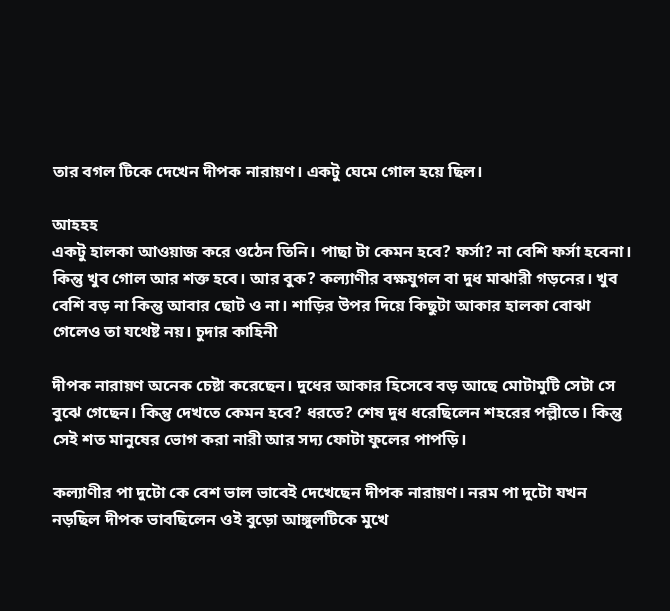তার বগল টিকে দেখেন দীপক নারায়ণ। একটু ঘেমে গোল হয়ে ছিল।

আহহহ
একটু হালকা আওয়াজ করে ওঠেন তিনি। পাছা টা কেমন হবে? ফর্সা? না বেশি ফর্সা হবেনা। কিন্তু খুব গোল আর শক্ত হবে। আর বুক? কল্যাণীর বক্ষযুগল বা দুধ মাঝারী গড়নের। খুব বেশি বড় না কিন্তু আবার ছোট ও না। শাড়ির উপর দিয়ে কিছুটা আকার হালকা বোঝা গেলেও তা যথেষ্ট নয়। চুদার কাহিনী

দীপক নারায়ণ অনেক চেষ্টা করেছেন। দুধের আকার হিসেবে বড় আছে মোটামুটি সেটা সে বুঝে গেছেন। কিন্তু দেখতে কেমন হবে? ধরতে? শেষ দুধ ধরেছিলেন শহরের পল্লীতে। কিন্তু সেই শত মানুষের ভোগ করা নারী আর সদ্য ফোটা ফুলের পাপড়ি।

কল্যাণীর পা দুটো কে বেশ ভাল ভাবেই দেখেছেন দীপক নারায়ণ। নরম পা দুটো যখন নড়ছিল দীপক ভাবছিলেন ওই বুড়ো আঙ্গুলটিকে মুখে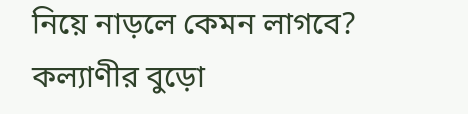নিয়ে নাড়লে কেমন লাগবে? কল্যাণীর বুড়ো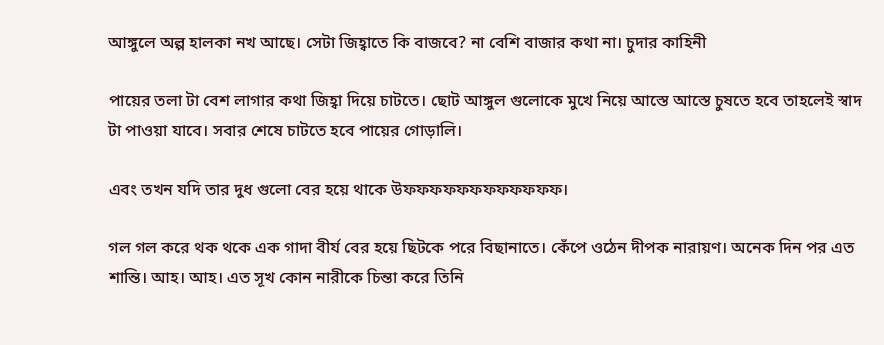আঙ্গুলে অল্প হালকা নখ আছে। সেটা জিহ্বাতে কি বাজবে? না বেশি বাজার কথা না। চুদার কাহিনী

পায়ের তলা টা বেশ লাগার কথা জিহ্বা দিয়ে চাটতে। ছোট আঙ্গুল গুলোকে মুখে নিয়ে আস্তে আস্তে চুষতে হবে তাহলেই স্বাদ টা পাওয়া যাবে। সবার শেষে চাটতে হবে পায়ের গোড়ালি।

এবং তখন যদি তার দুধ গুলো বের হয়ে থাকে উফফফফফফফফফফফফ।

গল গল করে থক থকে এক গাদা বীর্য বের হয়ে ছিটকে পরে বিছানাতে। কেঁপে ওঠেন দীপক নারায়ণ। অনেক দিন পর এত শান্তি। আহ। আহ। এত সূখ কোন নারীকে চিন্তা করে তিনি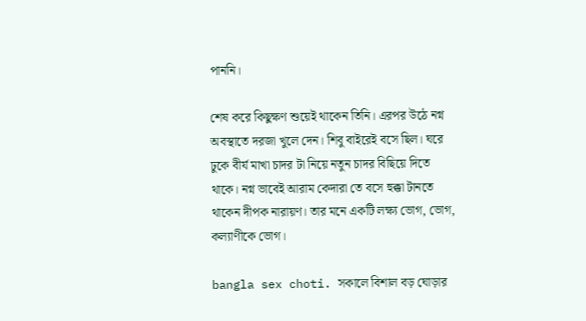পাননি।

শেষ করে কিছুক্ষণ শুয়েই থাকেন তিনি। এরপর উঠে নগ্ন অবস্থাতে দরজা খুলে দেন। শিবু বাইরেই বসে ছিল। ঘরে ঢুকে বীর্য মাখা চাদর টা নিয়ে নতুন চাদর বিছিয়ে দিতে থাকে। নগ্ন ভাবেই আরাম কেদারা তে বসে হুক্কা টানতে থাকেন দীপক নারায়ণ। তার মনে একটি লক্ষ্য ভোগ, ভোগ, কল্যাণীকে ভোগ।

bangla sex choti. সকালে বিশাল বড় ঘোড়ার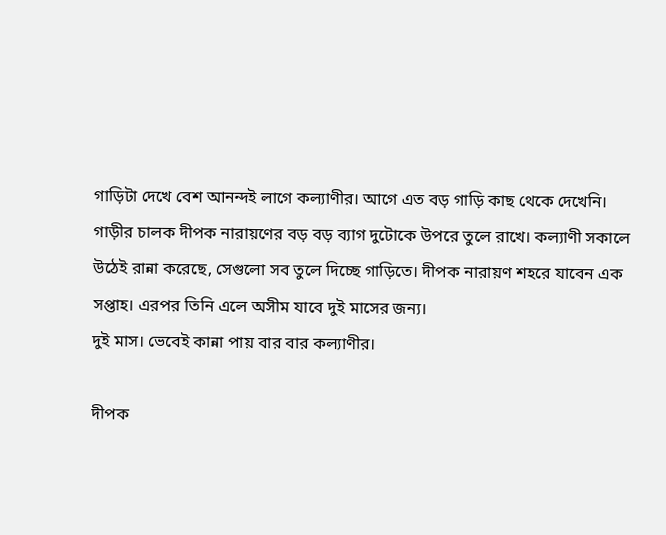গাড়িটা দেখে বেশ আনন্দই লাগে কল্যাণীর। আগে এত বড় গাড়ি কাছ থেকে দেখেনি। গাড়ীর চালক দীপক নারায়ণের বড় বড় ব্যাগ দুটোকে উপরে তুলে রাখে। কল্যাণী সকালে উঠেই রান্না করেছে, সেগুলো সব তুলে দিচ্ছে গাড়িতে। দীপক নারায়ণ শহরে যাবেন এক সপ্তাহ। এরপর তিনি এলে অসীম যাবে দুই মাসের জন্য।
দুই মাস। ভেবেই কান্না পায় বার বার কল্যাণীর।

দীপক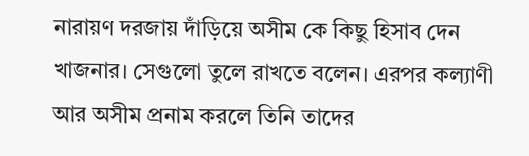নারায়ণ দরজায় দাঁড়িয়ে অসীম কে কিছু হিসাব দেন খাজনার। সেগুলো তুলে রাখতে বলেন। এরপর কল্যাণী আর অসীম প্রনাম করলে তিনি তাদের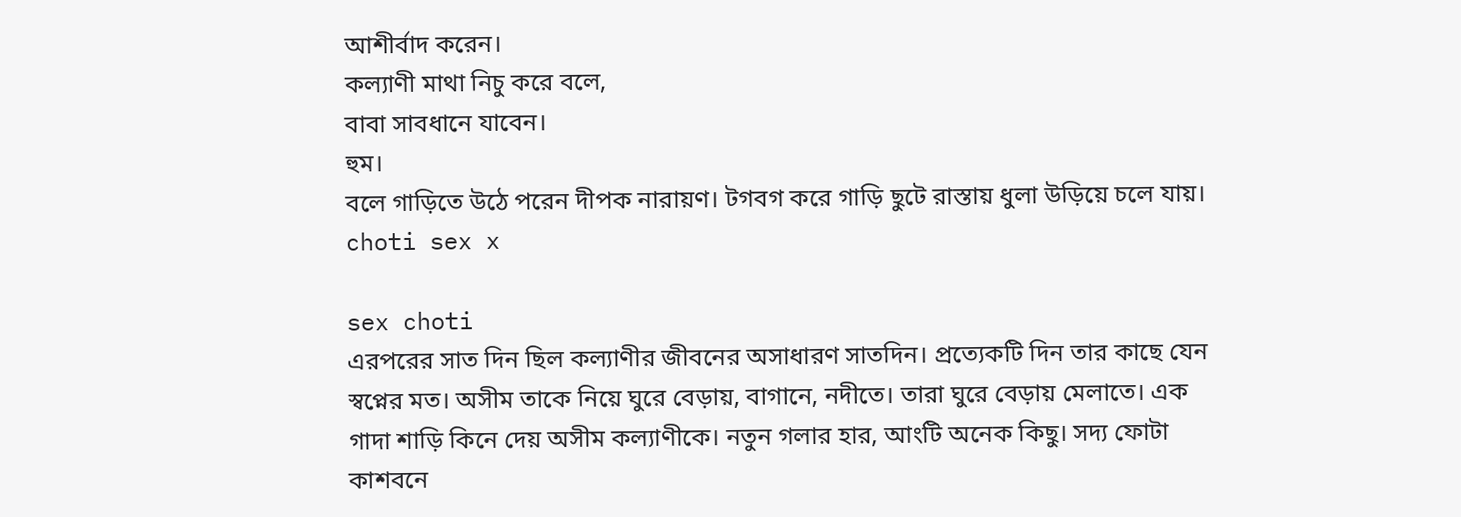আশীর্বাদ করেন।
কল্যাণী মাথা নিচু করে বলে,
বাবা সাবধানে যাবেন।
হুম।
বলে গাড়িতে উঠে পরেন দীপক নারায়ণ। টগবগ করে গাড়ি ছুটে রাস্তায় ধুলা উড়িয়ে চলে যায়। choti sex x

sex choti
এরপরের সাত দিন ছিল কল্যাণীর জীবনের অসাধারণ সাতদিন। প্রত্যেকটি দিন তার কাছে যেন স্বপ্নের মত। অসীম তাকে নিয়ে ঘুরে বেড়ায়, বাগানে, নদীতে। তারা ঘুরে বেড়ায় মেলাতে। এক গাদা শাড়ি কিনে দেয় অসীম কল্যাণীকে। নতুন গলার হার, আংটি অনেক কিছু। সদ্য ফোটা কাশবনে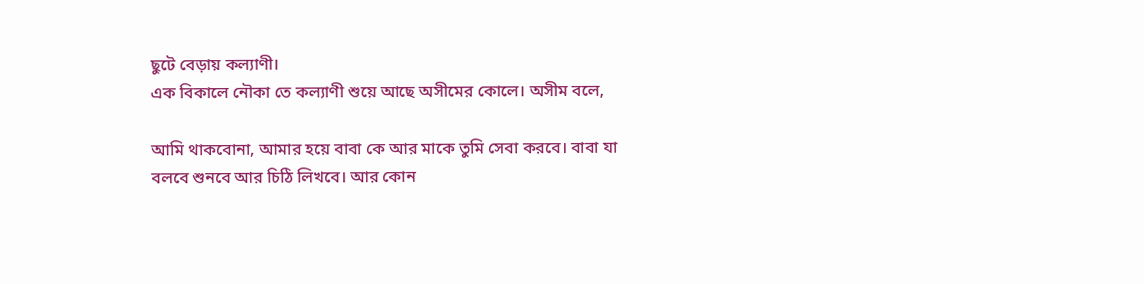ছুটে বেড়ায় কল্যাণী।
এক বিকালে নৌকা তে কল্যাণী শুয়ে আছে অসীমের কোলে। অসীম বলে,

আমি থাকবোনা, আমার হয়ে বাবা কে আর মাকে তুমি সেবা করবে। বাবা যা বলবে শুনবে আর চিঠি লিখবে। আর কোন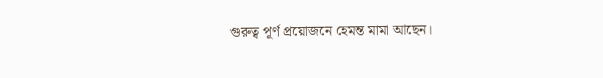গুরুত্ব পূর্ণ প্রয়োজনে হেমন্ত মামা আছেন।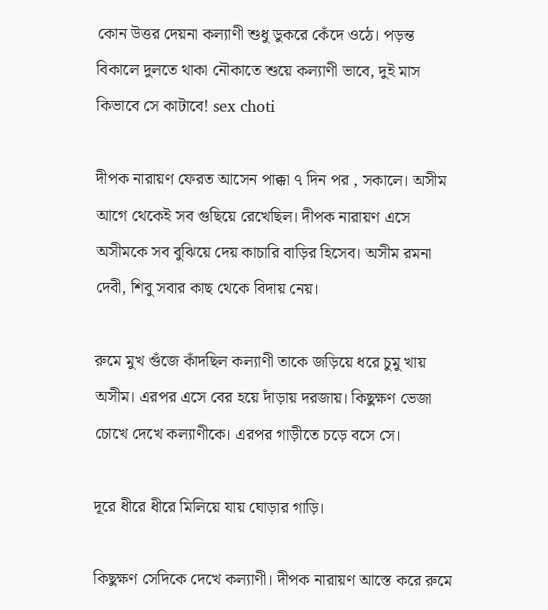কোন উত্তর দেয়না কল্যাণী শুধু ডুকরে কেঁদে ওঠে। পড়ন্ত বিকালে দুলতে থাকা নৌকাতে শুয়ে কল্যাণী ভাবে, দুই মাস কিভাবে সে কাটাবে! sex choti

দীপক নারায়ণ ফেরত আসেন পাক্কা ৭ দিন পর , সকালে। অসীম আগে থেকেই সব গুছিয়ে রেখেছিল। দীপক নারায়ণ এসে অসীমকে সব বুঝিয়ে দেয় কাচারি বাড়ির হিসেব। অসীম রমনা দেবী, শিবু সবার কাছ থেকে বিদায় নেয়।

রুমে মুখ গুঁজে কাঁদছিল কল্যাণী তাকে জড়িয়ে ধরে চুমু খায় অসীম। এরপর এসে বের হয়ে দাঁড়ায় দরজায়। কিছুক্ষণ ভেজা চোখে দেখে কল্যাণীকে। এরপর গাড়ীতে চড়ে বসে সে।

দূরে ধীরে ধীরে মিলিয়ে যায় ঘোড়ার গাড়ি।

কিছুক্ষণ সেদিকে দেখে কল্যাণী। দীপক নারায়ণ আস্তে করে রুমে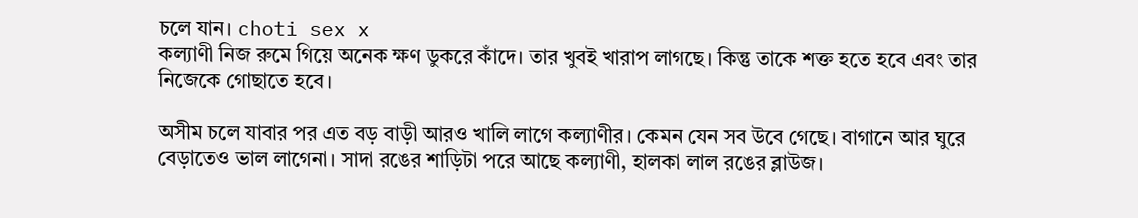চলে যান। choti sex x
কল্যাণী নিজ রুমে গিয়ে অনেক ক্ষণ ডুকরে কাঁদে। তার খুবই খারাপ লাগছে। কিন্তু তাকে শক্ত হতে হবে এবং তার নিজেকে গোছাতে হবে।

অসীম চলে যাবার পর এত বড় বাড়ী আরও খালি লাগে কল্যাণীর। কেমন যেন সব উবে গেছে। বাগানে আর ঘুরে বেড়াতেও ভাল লাগেনা। সাদা রঙের শাড়িটা পরে আছে কল্যাণী, হালকা লাল রঙের ব্লাউজ।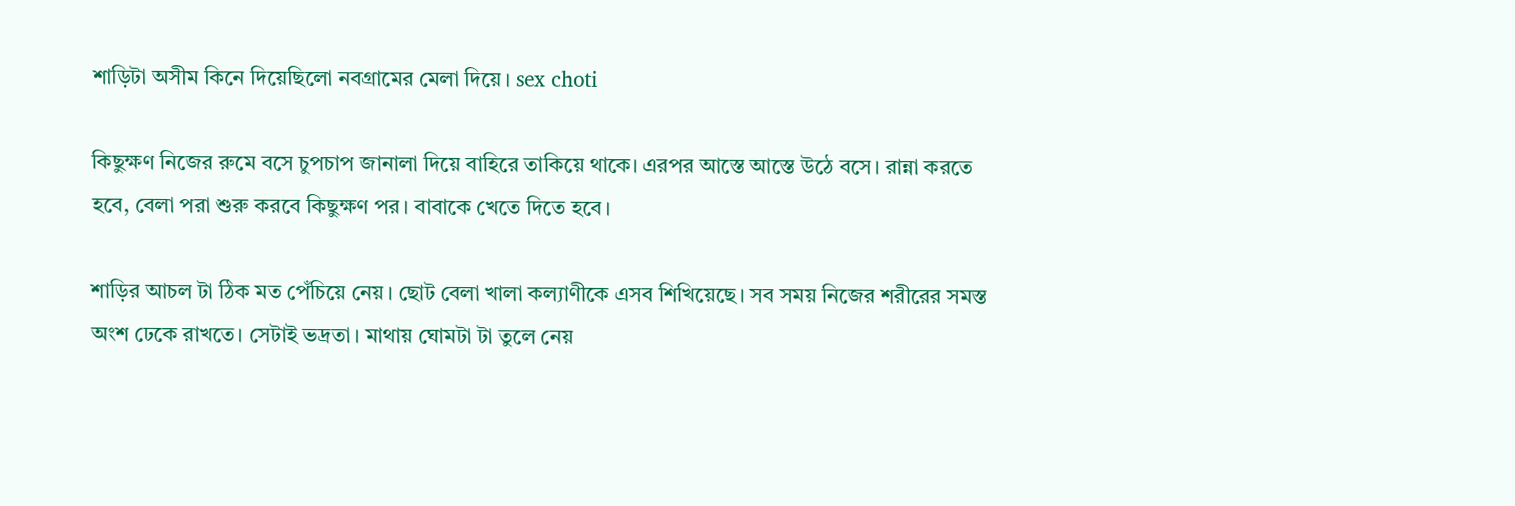শাড়িটা অসীম কিনে দিয়েছিলো নবগ্রামের মেলা দিয়ে। sex choti

কিছুক্ষণ নিজের রুমে বসে চুপচাপ জানালা দিয়ে বাহিরে তাকিয়ে থাকে। এরপর আস্তে আস্তে উঠে বসে। রান্না করতে হবে, বেলা পরা শুরু করবে কিছুক্ষণ পর। বাবাকে খেতে দিতে হবে।

শাড়ির আচল টা ঠিক মত পেঁচিয়ে নেয়। ছোট বেলা খালা কল্যাণীকে এসব শিখিয়েছে। সব সময় নিজের শরীরের সমস্ত অংশ ঢেকে রাখতে। সেটাই ভদ্রতা। মাথায় ঘোমটা টা তুলে নেয়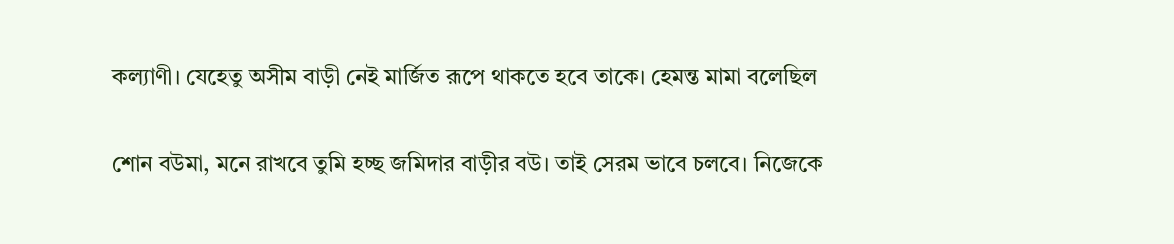কল্যাণী। যেহেতু অসীম বাড়ী নেই মার্জিত রূপে থাকতে হবে তাকে। হেমন্ত মামা বলেছিল

শোন বউমা, মনে রাখবে তুমি হচ্ছ জমিদার বাড়ীর বউ। তাই সেরম ভাবে চলবে। নিজেকে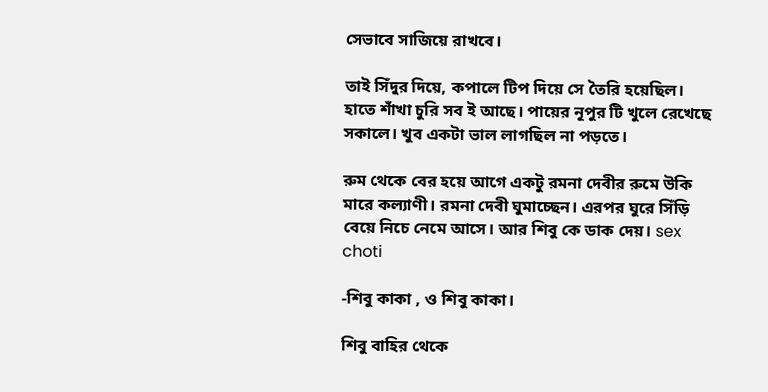সেভাবে সাজিয়ে রাখবে।

তাই সিঁদুর দিয়ে, কপালে টিপ দিয়ে সে তৈরি হয়েছিল। হাতে শাঁখা চুরি সব ই আছে। পায়ের নূপুর টি খুলে রেখেছে সকালে। খুব একটা ভাল লাগছিল না পড়তে।

রুম থেকে বের হয়ে আগে একটু রমনা দেবীর রুমে উকি মারে কল্যাণী। রমনা দেবী ঘুমাচ্ছেন। এরপর ঘুরে সিঁড়ি বেয়ে নিচে নেমে আসে। আর শিবু কে ডাক দেয়। sex choti

-শিবু কাকা , ও শিবু কাকা।

শিবু বাহির থেকে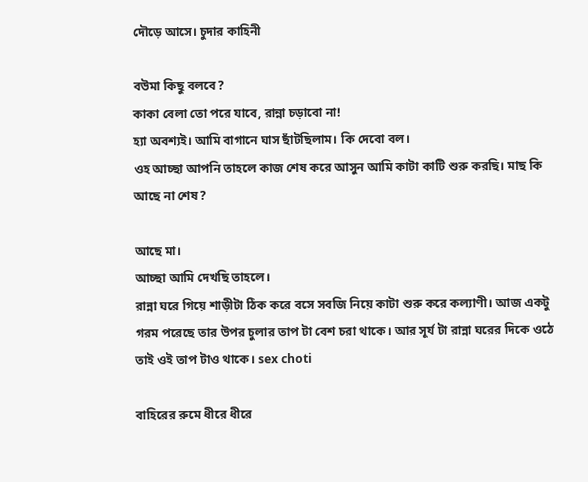দৌড়ে আসে। চুদার কাহিনী

বউমা কিছু বলবে?
কাকা বেলা তো পরে যাবে, রান্না চড়াবো না!
হ্যা অবশ্যই। আমি বাগানে ঘাস ছাঁটছিলাম। কি দেবো বল।
ওহ আচ্ছা আপনি তাহলে কাজ শেষ করে আসুন আমি কাটা কাটি শুরু করছি। মাছ কি আছে না শেষ?

আছে মা।
আচ্ছা আমি দেখছি তাহলে।
রান্না ঘরে গিয়ে শাড়ীটা ঠিক করে বসে সবজি নিয়ে কাটা শুরু করে কল্যাণী। আজ একটু গরম পরেছে তার উপর চুলার তাপ টা বেশ চরা থাকে। আর সূর্য টা রান্না ঘরের দিকে ওঠে তাই ওই তাপ টাও থাকে। sex choti

বাহিরের রুমে ধীরে ধীরে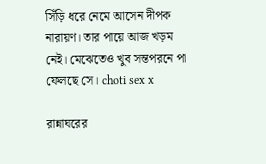সিঁড়ি ধরে নেমে আসেন দীপক নারায়ণ। তার পায়ে আজ খড়ম নেই। মেঝেতেও খুব সন্তপরনে পা ফেলছে সে। choti sex x

রান্নাঘরের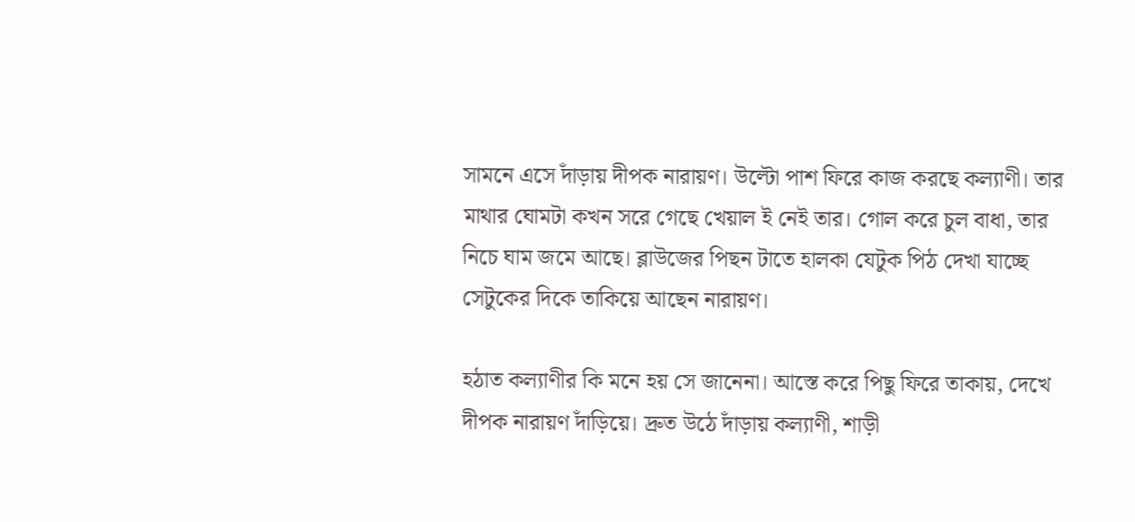সামনে এসে দাঁড়ায় দীপক নারায়ণ। উল্টো পাশ ফিরে কাজ করছে কল্যাণী। তার মাথার ঘোমটা কখন সরে গেছে খেয়াল ই নেই তার। গোল করে চুল বাধা, তার নিচে ঘাম জমে আছে। ব্লাউজের পিছন টাতে হালকা যেটুক পিঠ দেখা যাচ্ছে সেটুকের দিকে তাকিয়ে আছেন নারায়ণ।

হঠাত কল্যাণীর কি মনে হয় সে জানেনা। আস্তে করে পিছু ফিরে তাকায়, দেখে দীপক নারায়ণ দাঁড়িয়ে। দ্রুত উঠে দাঁড়ায় কল্যাণী, শাড়ী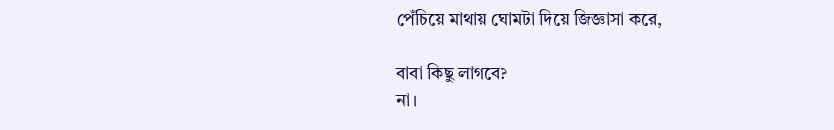পেঁচিয়ে মাথায় ঘোমটা দিয়ে জিজ্ঞাসা করে,

বাবা কিছু লাগবে?
না।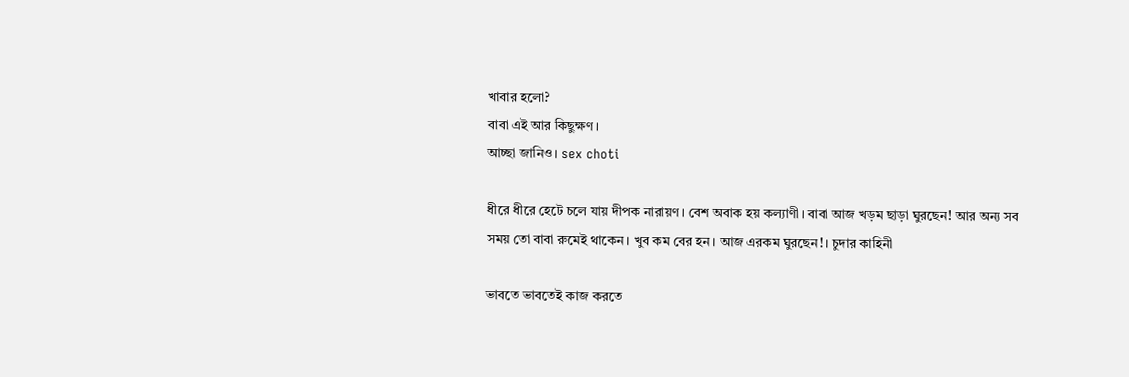খাবার হলো?
বাবা এই আর কিছুক্ষণ।
আচ্ছা জানিও। sex choti

ধীরে ধীরে হেটে চলে যায় দীপক নারায়ণ। বেশ অবাক হয় কল্যাণী। বাবা আজ খড়ম ছাড়া ঘুরছেন! আর অন্য সব সময় তো বাবা রুমেই থাকেন। খুব কম বের হন। আজ এরকম ঘুরছেন!। চুদার কাহিনী

ভাবতে ভাবতেই কাজ করতে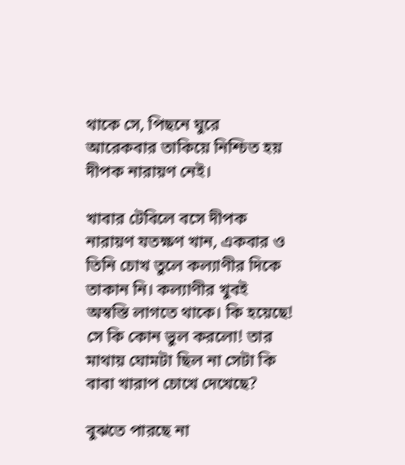থাকে সে, পিছনে ঘুরে আরেকবার তাকিয়ে নিশ্চিত হয় দীপক নারায়ণ নেই।

খাবার টেবিলে বসে দীপক নারায়ণ যতক্ষণ খান, একবার ও তিনি চোখ তুলে কল্যাণীর দিকে তাকান নি। কল্যাণীর খুবই অস্বস্তি লাগতে থাকে। কি হয়েছে! সে কি কোন ভুল করলো! তার মাথায় ঘোমটা ছিল না সেটা কি বাবা খারাপ চোখে দেখেছে?

বুঝতে পারছে না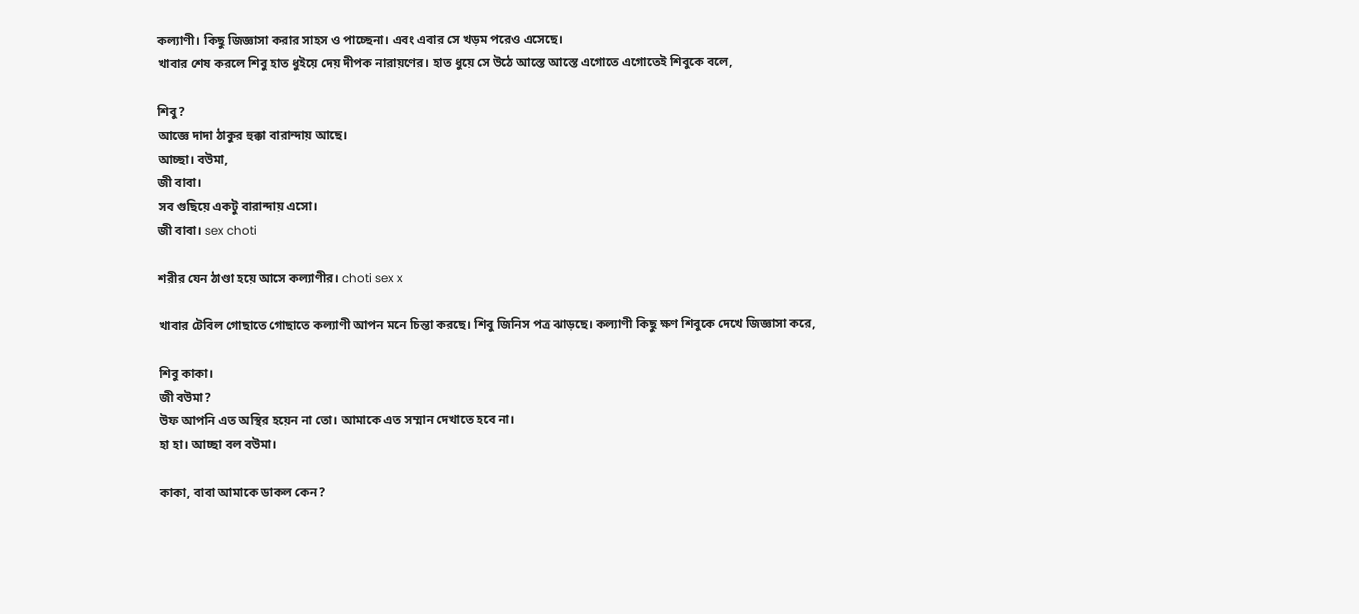কল্যাণী। কিছু জিজ্ঞাসা করার সাহস ও পাচ্ছেনা। এবং এবার সে খড়ম পরেও এসেছে।
খাবার শেষ করলে শিবু হাত ধুইয়ে দেয় দীপক নারায়ণের। হাত ধুয়ে সে উঠে আস্তে আস্তে এগোতে এগোতেই শিবুকে বলে,

শিবু?
আজ্ঞে দাদা ঠাকুর হুক্কা বারান্দায় আছে।
আচ্ছা। বউমা,
জী বাবা।
সব গুছিয়ে একটু বারান্দায় এসো।
জী বাবা। sex choti

শরীর যেন ঠাণ্ডা হয়ে আসে কল্যাণীর। choti sex x

খাবার টেবিল গোছাতে গোছাতে কল্যাণী আপন মনে চিন্তা করছে। শিবু জিনিস পত্র ঝাড়ছে। কল্যাণী কিছু ক্ষণ শিবুকে দেখে জিজ্ঞাসা করে,

শিবু কাকা।
জী বউমা?
উফ আপনি এত অস্থির হয়েন না তো। আমাকে এত সম্মান দেখাতে হবে না।
হা হা। আচ্ছা বল বউমা।

কাকা, বাবা আমাকে ডাকল কেন?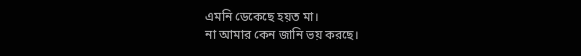এমনি ডেকেছে হয়ত মা।
না আমার কেন জানি ভয় করছে।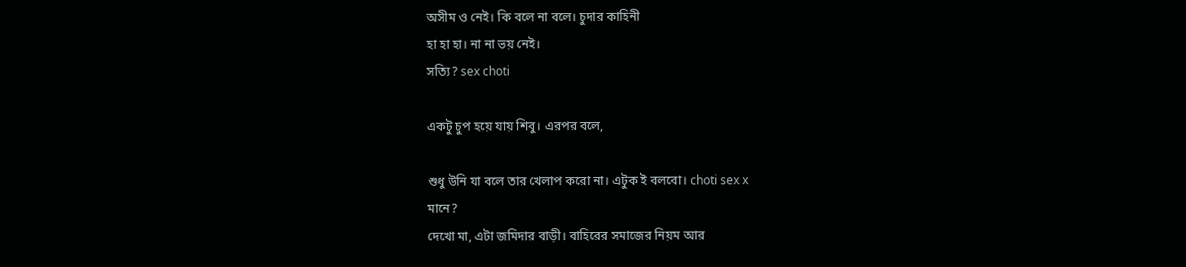অসীম ও নেই। কি বলে না বলে। চুদার কাহিনী
হা হা হা। না না ভয় নেই।
সত্যি? sex choti

একটু চুপ হয়ে যায় শিবু। এরপর বলে,

শুধু উনি যা বলে তার খেলাপ করো না। এটুক ই বলবো। choti sex x
মানে?
দেখো মা, এটা জমিদার বাড়ী। বাহিরের সমাজের নিয়ম আর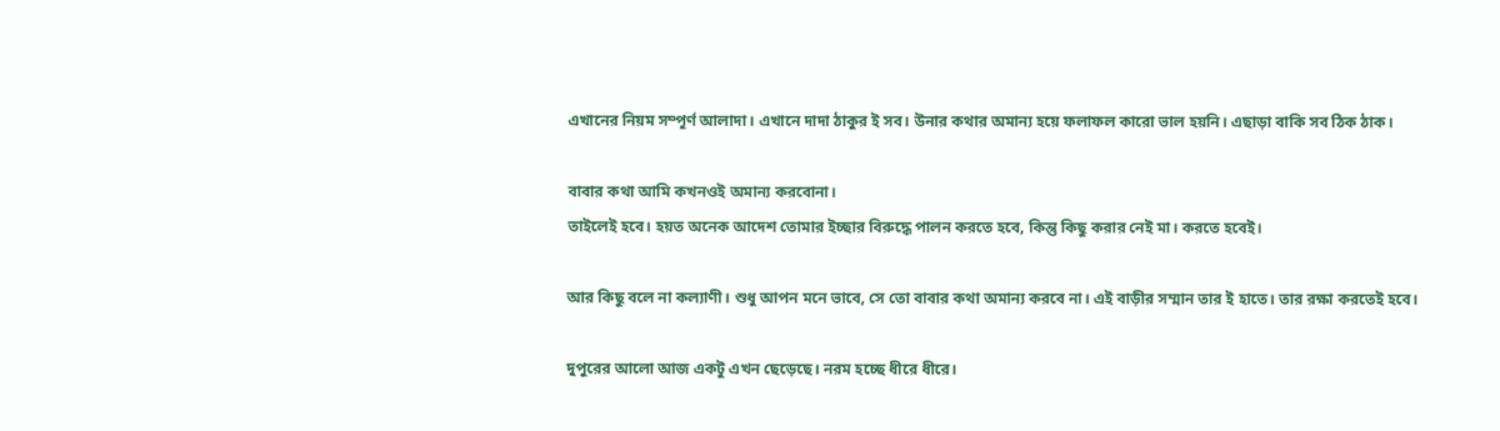এখানের নিয়ম সম্পূর্ণ আলাদা। এখানে দাদা ঠাকুর ই সব। উনার কথার অমান্য হয়ে ফলাফল কারো ভাল হয়নি। এছাড়া বাকি সব ঠিক ঠাক।

বাবার কথা আমি কখনওই অমান্য করবোনা।
তাইলেই হবে। হয়ত অনেক আদেশ তোমার ইচ্ছার বিরুদ্ধে পালন করতে হবে, কিন্তু কিছু করার নেই মা। করতে হবেই।

আর কিছু বলে না কল্যাণী। শুধু আপন মনে ভাবে, সে তো বাবার কথা অমান্য করবে না। এই বাড়ীর সম্মান তার ই হাতে। তার রক্ষা করতেই হবে।

দুপুরের আলো আজ একটু এখন ছেড়েছে। নরম হচ্ছে ধীরে ধীরে।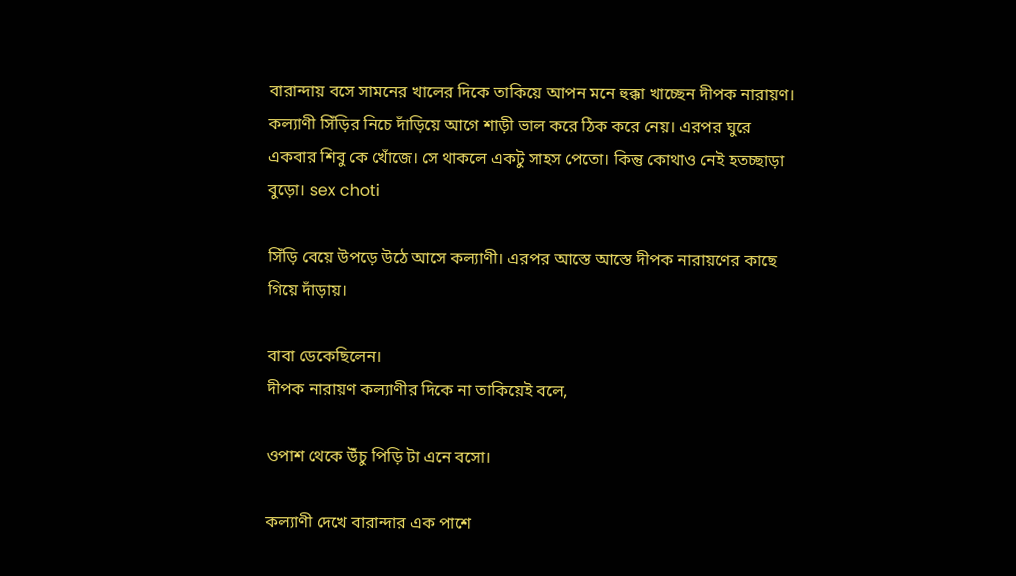বারান্দায় বসে সামনের খালের দিকে তাকিয়ে আপন মনে হুক্কা খাচ্ছেন দীপক নারায়ণ। কল্যাণী সিঁড়ির নিচে দাঁড়িয়ে আগে শাড়ী ভাল করে ঠিক করে নেয়। এরপর ঘুরে একবার শিবু কে খোঁজে। সে থাকলে একটু সাহস পেতো। কিন্তু কোথাও নেই হতচ্ছাড়া বুড়ো। sex choti

সিঁড়ি বেয়ে উপড়ে উঠে আসে কল্যাণী। এরপর আস্তে আস্তে দীপক নারায়ণের কাছে গিয়ে দাঁড়ায়।

বাবা ডেকেছিলেন।
দীপক নারায়ণ কল্যাণীর দিকে না তাকিয়েই বলে,

ওপাশ থেকে উঁচু পিড়ি টা এনে বসো।

কল্যাণী দেখে বারান্দার এক পাশে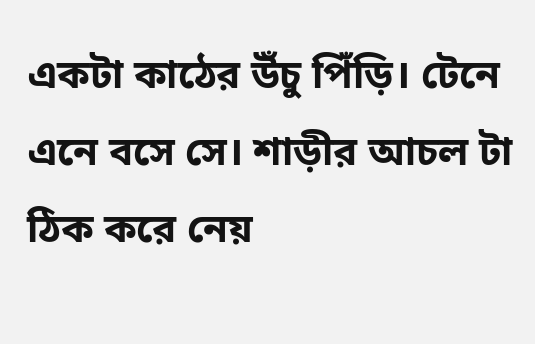একটা কাঠের উঁচু পিঁড়ি। টেনে এনে বসে সে। শাড়ীর আচল টা ঠিক করে নেয়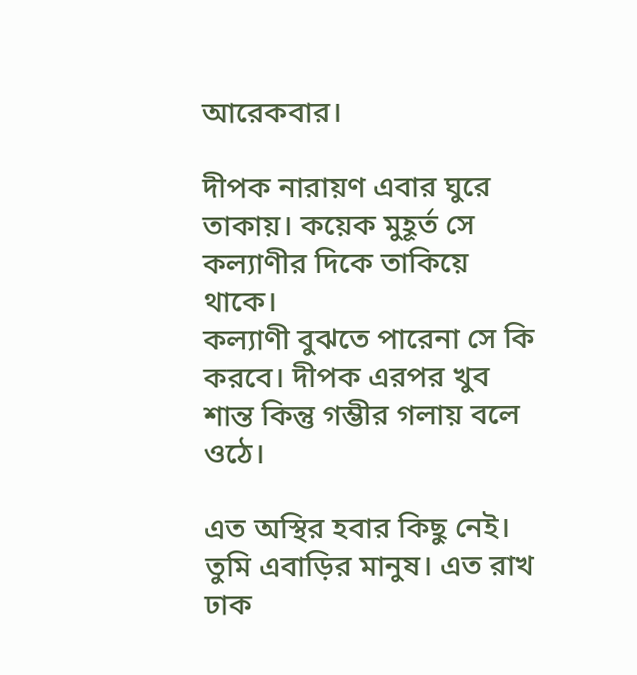আরেকবার।

দীপক নারায়ণ এবার ঘুরে তাকায়। কয়েক মুহূর্ত সে কল্যাণীর দিকে তাকিয়ে থাকে।
কল্যাণী বুঝতে পারেনা সে কি করবে। দীপক এরপর খুব শান্ত কিন্তু গম্ভীর গলায় বলে ওঠে।

এত অস্থির হবার কিছু নেই। তুমি এবাড়ির মানুষ। এত রাখ ঢাক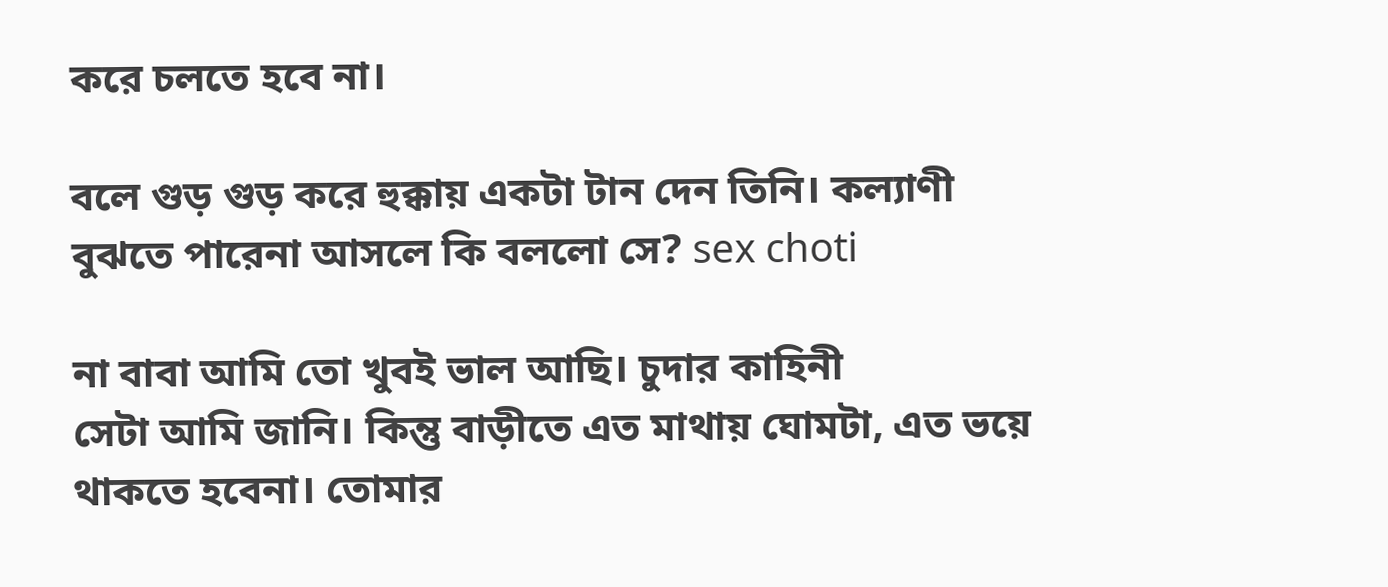করে চলতে হবে না।

বলে গুড় গুড় করে হুক্কায় একটা টান দেন তিনি। কল্যাণী বুঝতে পারেনা আসলে কি বললো সে? sex choti

না বাবা আমি তো খুবই ভাল আছি। চুদার কাহিনী
সেটা আমি জানি। কিন্তু বাড়ীতে এত মাথায় ঘোমটা, এত ভয়ে থাকতে হবেনা। তোমার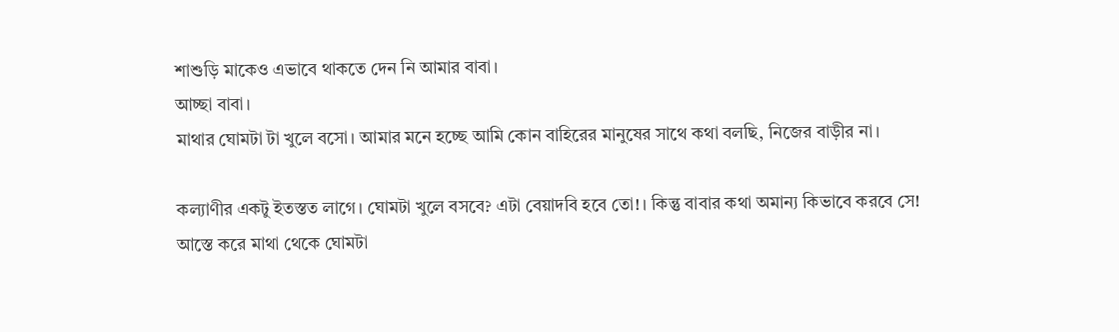শাশুড়ি মাকেও এভাবে থাকতে দেন নি আমার বাবা।
আচ্ছা বাবা।
মাথার ঘোমটা টা খুলে বসো। আমার মনে হচ্ছে আমি কোন বাহিরের মানুষের সাথে কথা বলছি, নিজের বাড়ীর না।

কল্যাণীর একটু ইতস্তত লাগে। ঘোমটা খুলে বসবে? এটা বেয়াদবি হবে তো!। কিন্তু বাবার কথা অমান্য কিভাবে করবে সে!
আস্তে করে মাথা থেকে ঘোমটা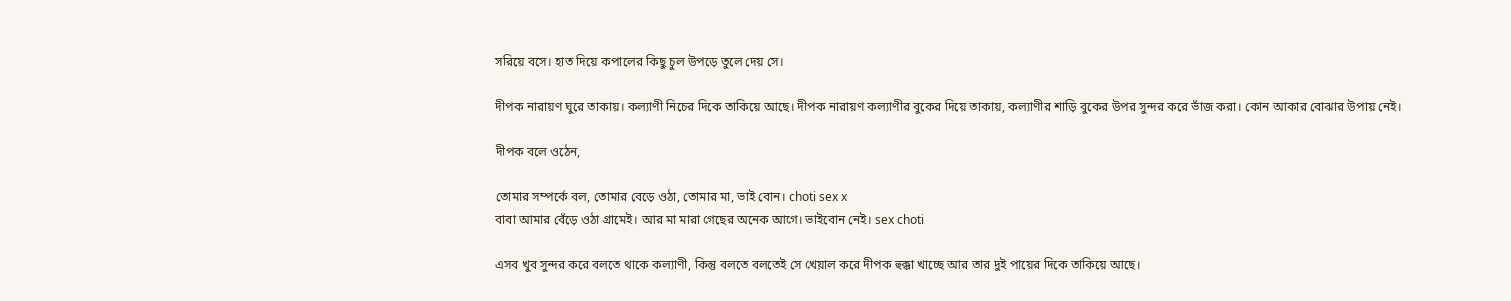সরিয়ে বসে। হাত দিয়ে কপালের কিছু চুল উপড়ে তুলে দেয় সে।

দীপক নারায়ণ ঘুরে তাকায়। কল্যাণী নিচের দিকে তাকিয়ে আছে। দীপক নারায়ণ কল্যাণীর বুকের দিয়ে তাকায়, কল্যাণীর শাড়ি বুকের উপর সুন্দর করে ভাঁজ করা। কোন আকার বোঝার উপায় নেই।

দীপক বলে ওঠেন,

তোমার সম্পর্কে বল, তোমার বেড়ে ওঠা, তোমার মা, ভাই বোন। choti sex x
বাবা আমার বেঁড়ে ওঠা গ্রামেই। আর মা মারা গেছের অনেক আগে। ভাইবোন নেই। sex choti

এসব খুব সুন্দর করে বলতে থাকে কল্যাণী, কিন্তু বলতে বলতেই সে খেয়াল করে দীপক হুক্কা খাচ্ছে আর তার দুই পায়ের দিকে তাকিয়ে আছে।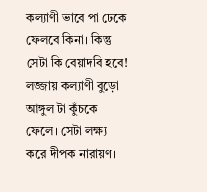কল্যাণী ভাবে পা ঢেকে ফেলবে কিনা। কিন্তু সেটা কি বেয়াদবি হবে! লজ্জায় কল্যাণী বুড়ো আঙ্গুল টা কুঁচকে ফেলে। সেটা লক্ষ্য করে দীপক নারায়ণ।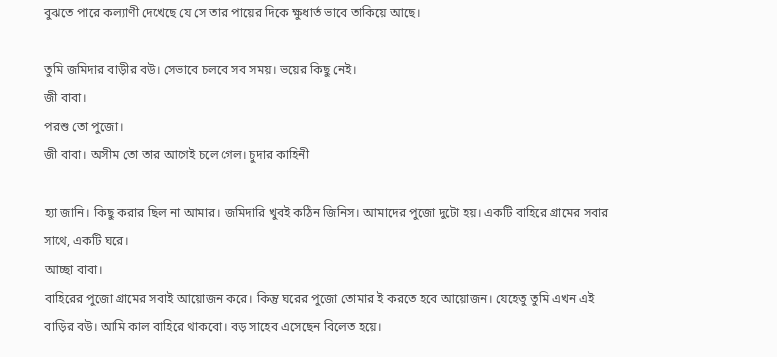বুঝতে পারে কল্যাণী দেখেছে যে সে তার পায়ের দিকে ক্ষুধার্ত ভাবে তাকিয়ে আছে।

তুমি জমিদার বাড়ীর বউ। সেভাবে চলবে সব সময়। ভয়ের কিছু নেই।
জী বাবা।
পরশু তো পুজো।
জী বাবা। অসীম তো তার আগেই চলে গেল। চুদার কাহিনী

হ্যা জানি। কিছু করার ছিল না আমার। জমিদারি খুবই কঠিন জিনিস। আমাদের পুজো দুটো হয়। একটি বাহিরে গ্রামের সবার সাথে, একটি ঘরে।
আচ্ছা বাবা।
বাহিরের পুজো গ্রামের সবাই আয়োজন করে। কিন্তু ঘরের পুজো তোমার ই করতে হবে আয়োজন। যেহেতু তুমি এখন এই বাড়ির বউ। আমি কাল বাহিরে থাকবো। বড় সাহেব এসেছেন বিলেত হয়ে।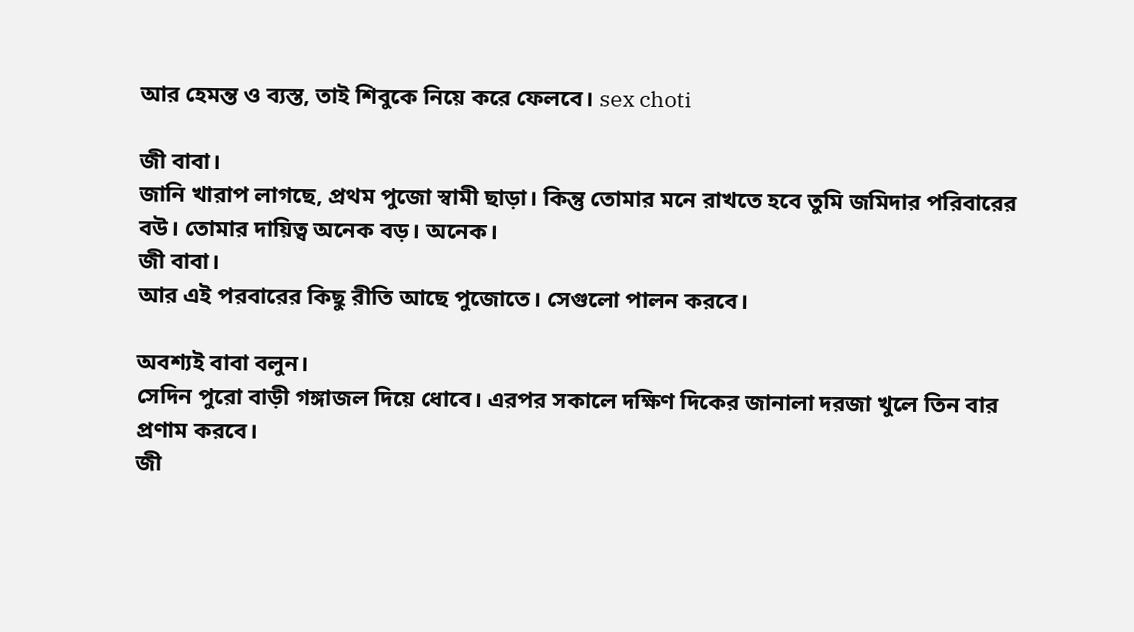আর হেমন্ত ও ব্যস্ত, তাই শিবুকে নিয়ে করে ফেলবে। sex choti

জী বাবা।
জানি খারাপ লাগছে, প্রথম পুজো স্বামী ছাড়া। কিন্তু তোমার মনে রাখতে হবে তুমি জমিদার পরিবারের বউ। তোমার দায়িত্ব অনেক বড়। অনেক।
জী বাবা।
আর এই পরবারের কিছু রীতি আছে পুজোতে। সেগুলো পালন করবে।

অবশ্যই বাবা বলুন।
সেদিন পুরো বাড়ী গঙ্গাজল দিয়ে ধোবে। এরপর সকালে দক্ষিণ দিকের জানালা দরজা খুলে তিন বার প্রণাম করবে।
জী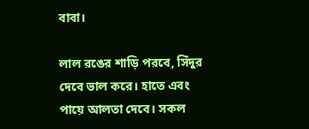বাবা।

লাল রঙের শাড়ি পরবে, সিঁদুর দেবে ভাল করে। হাতে এবং পায়ে আলতা দেবে। সকল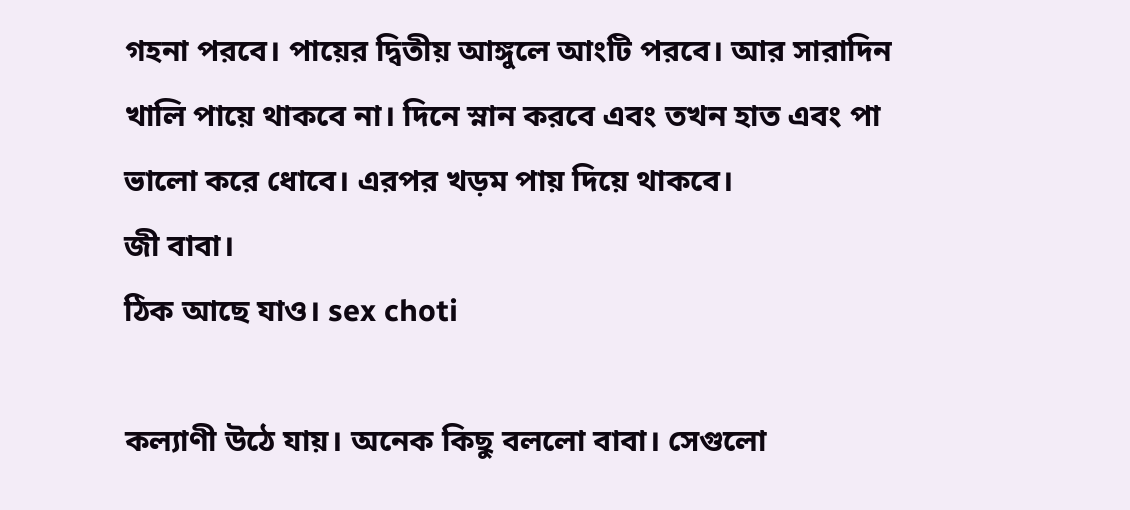গহনা পরবে। পায়ের দ্বিতীয় আঙ্গুলে আংটি পরবে। আর সারাদিন খালি পায়ে থাকবে না। দিনে স্নান করবে এবং তখন হাত এবং পা ভালো করে ধোবে। এরপর খড়ম পায় দিয়ে থাকবে।
জী বাবা।
ঠিক আছে যাও। sex choti

কল্যাণী উঠে যায়। অনেক কিছু বললো বাবা। সেগুলো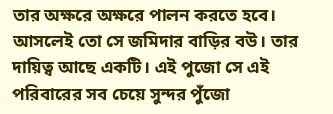তার অক্ষরে অক্ষরে পালন করতে হবে। আসলেই তো সে জমিদার বাড়ির বউ। তার দায়িত্ব আছে একটি। এই পুজো সে এই পরিবারের সব চেয়ে সুন্দর পুঁজো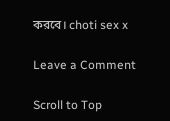করবে। choti sex x

Leave a Comment

Scroll to Top